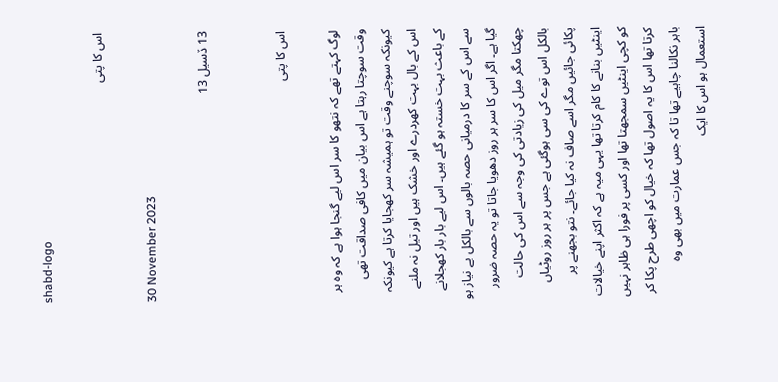shabd-logo

اس کا پتی

30 November 2023

13 ڏسيل 13


اس کا پتی

لوگ کہتے تھے کہ نتھو کا سر اس لیے گنجا ہوا ہے کہ وہ ہر وقت سوچتا رہتا ہے اس بیان میں کافی صداقت تھی کیونکہ سوچنے وقت تو ہمیشہ سر کھجایا کرتا ہے کیونکہ اس کے بال بہت کھردرے اور خشک ہیں اور تیل نہ ملنے کے باعث بہت خستہ ہو گئے ہیں۔ اس لیے بار بار کھجلانے سے اس کے سر کا درمیانی حصہ بالوں سے بالکل بے نیاز ہو گیا ہے۔ اگر اس کا سر ہر روز دھویا جاتا تو یہ حصہ ضرور چھکتا مگر میل کی زیادتی کی وجہ سے اس کی حالت بالکل اس توے کی سی ہوگئی ہے جس پر ہر روز روٹیاں پکائی جائیں مگر اسے صاف نہ کیا جائے۔ نتو بجھنے پر اینٹیں بنانے کا کام کرتا تھا یہی میہ ہے کہ اکثر اپنے خیالات کو کچی اینٹیں سمجھتا تھا اور کسی پر فورا ہی ظاہر نہیں کرتا تھا اس کا یہ اصول تھا کہ خیال کو اچھی طرح پکا کر باہر نکالنا چاہیے تھا تا کہ جس عمارت میں بھی وہ استعمال ہو اس کا ایک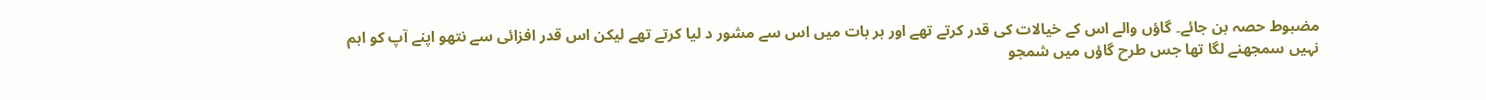مضبوط حصہ بن جائے۔ گاؤں والے اس کے خیالات کی قدر کرتے تھے اور ہر بات میں اس سے مشور د لیا کرتے تھے لیکن اس قدر افزائی سے نتھو اپنے آپ کو اہم نہیں سمجھنے لگا تھا جس طرح گاؤں میں شمجو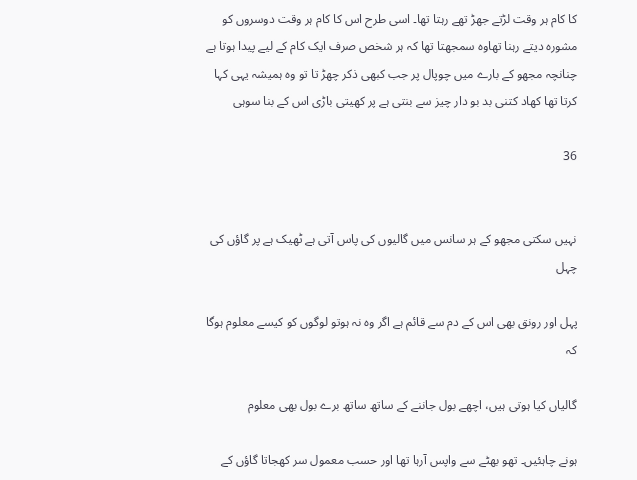کا کام ہر وقت لڑتے جھڑ تھے رہتا تھا۔ اسی طرح اس کا کام ہر وقت دوسروں کو مشورہ دیتے رہنا تھاوہ سمجھتا تھا کہ ہر شخص صرف ایک کام کے لیے پیدا ہوتا ہے چنانچہ مجھو کے بارے میں چوپال پر جب کبھی ذکر چھڑ تا تو وہ ہمیشہ یہی کہا کرتا تھا کھاد کتنی بد بو دار چیز سے بنتی ہے پر کھیتی باڑی اس کے بنا سوہی

36


نہیں سکتی مجھو کے ہر سانس میں گالیوں کی پاس آتی ہے ٹھیک ہے پر گاؤں کی چہل

پہل اور رونق بھی اس کے دم سے قائم ہے اگر وہ نہ ہوتو لوگوں کو کیسے معلوم ہوگا کہ

گالیاں کیا ہوتی ہیں، اچھے بول جاننے کے ساتھ ساتھ برے بول بھی معلوم

ہونے چاہئیں۔ تھو بھٹے سے واپس آرہا تھا اور حسب معمول سر کھجاتا گاؤں کے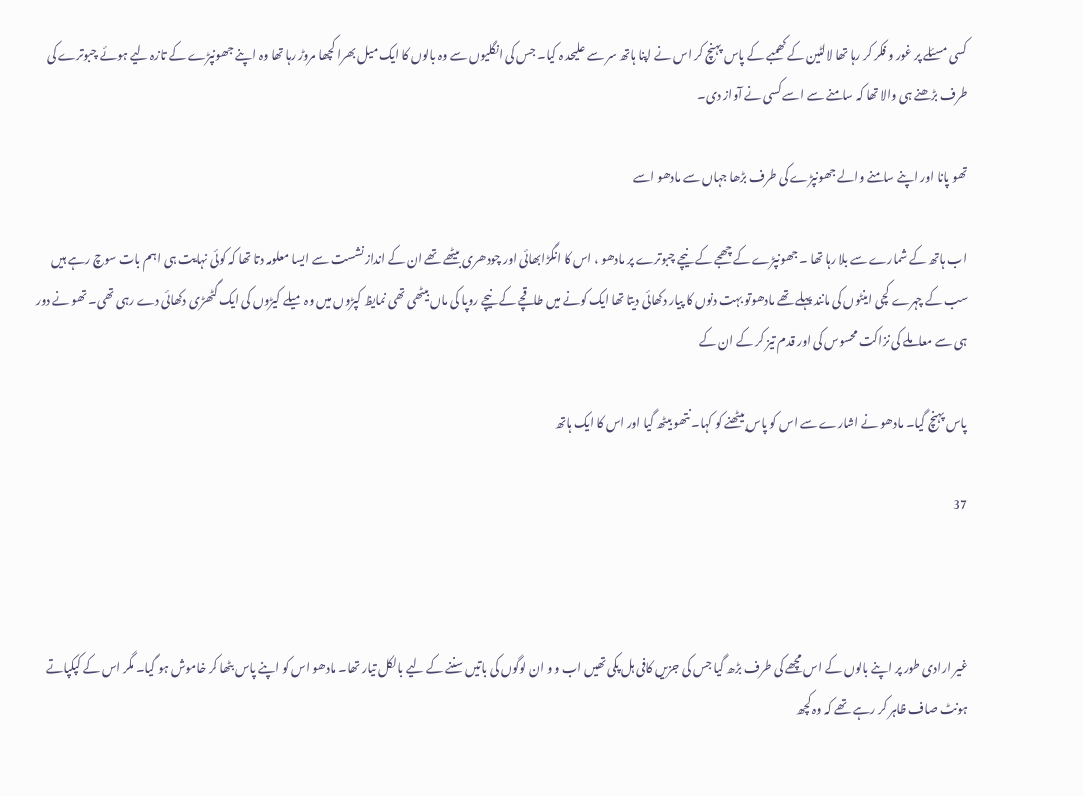کسی مسئلے پر غور و فکر کر رہا تھا لالٹین کے کھمبے کے پاس پہنچ کر اس نے اپنا ہاتھ سر سے علیحد ہ کیا۔ جس کی انگلیوں سے وہ بالوں کا ایک میل بھرا کچھا مروڑ رہا تھا وہ اپنے جھونپڑے کے تازہ لیے ہوئے چبوترے کی طرف بڑھنے ہی والا تھا کہ سامنے سے اسے کسی نے آواز دی۔

تھو پانا اور اپنے سامنے والے جھونپڑے کی طرف بڑھا جہاں سے مادھو اسے

اب ہاتھ کے شمارے سے بلا رہا تھا ۔ جھونپڑے کے چھجے کے نیچے چبوترے پر مادھو ، اس کا انگڑابھائی اور چودھری بیٹھے تھے ان کے انداز نشست سے ایسا معلومہ دتا تھا کہ کوئی نہایت ہی اہم بات سوچ رہے ہیں سب کے چہرے کچی اینٹوں کی مانند پہلے تھے مادھوتو بہت دنوں کا پیار دکھائی دیتا تھا ایک کونے میں طاقچے کے نیچے روپا کی ماں بیٹھی تھی نمایظ کپڑوں میں وہ میلے کیڑوں کی ایک گٹھڑی دکھائی دے رہی تھی۔ تھو نے دور ہی سے معاملے کی نزاکت محسوس کی اور قدم تیز کر کے ان کے

پاس پہنچ گیا۔ مادھو نے اشارے سے اس کو پاس بیٹھنے کو کہا۔ نتھو بیٹھ گیا اور اس کا ایک ہاتھ

37



غیر ارادی طور پر اپنے بالوں کے اس مچھے کی طرف بڑھ گیا جس کی جزیں کافی ہل پکی تھیں اب و و ان لوگوں کی باتیں سننے کے لیے بالکل تیار تھا۔ مادھو اس کو اپنے پاس بٹھا کر خاموش ہو گیا۔ مگر اس کے کپکپاتے ہونٹ صاف ظاہر کر رہے تھے کہ وہ کچھ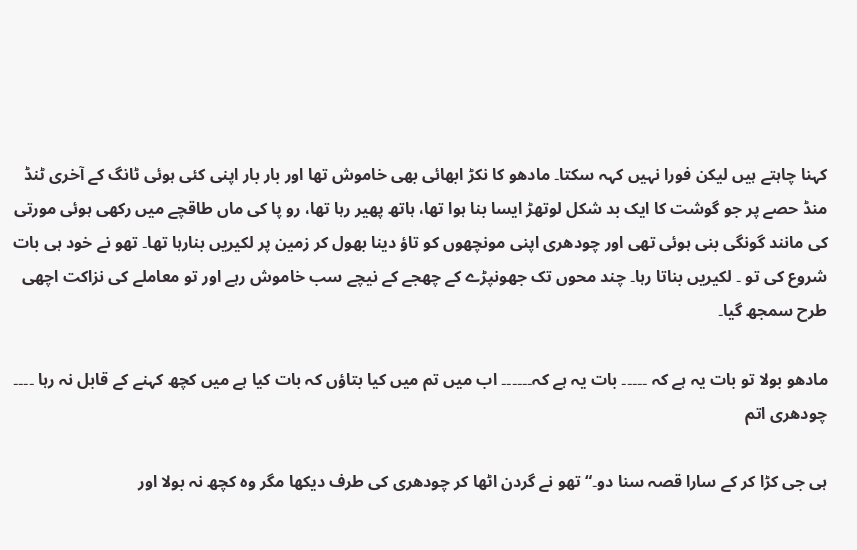کہنا چاہتے ہیں لیکن فورا نہیں کہہ سکتا۔ مادھو کا نکڑ ابھائی بھی خاموش تھا اور بار بار اپنی کئی ہوئی ٹانگ کے آخری ٹنڈ منڈ حصے پر جو گوشت کا ایک بد شکل لوتھڑ ایسا بنا ہوا تھا، ہاتھ پھیر رہا تھا، رو پا کی ماں طاقچے میں رکھی ہوئی مورتی کی مانند گونگی بنی ہوئی تھی اور چودھری اپنی مونچھوں کو تاؤ دینا بھول کر زمین پر لکیریں بنارہا تھا۔ تھو نے خود ہی بات شروع کی تو ۔ لکیریں بناتا رہا۔ چند محوں تک جھونپڑے کے چھجے کے نیچے سب خاموش رہے اور تو معاملے کی نزاکت اچھی طرح سمجھ گیا۔

مادھو بولا تو بات یہ ہے کہ ۔۔۔۔۔ بات یہ ہے کہ۔۔۔۔۔۔ اب میں تم میں کیا بتاؤں کہ بات کیا ہے میں کچھ کہنے کے قابل نہ رہا ۔۔۔۔ چودھری اتم

ہی جی کڑا کر کے سارا قصہ سنا دو۔“ تھو نے گردن اٹھا کر چودھری کی طرف دیکھا مگر وہ کچھ نہ بولا اور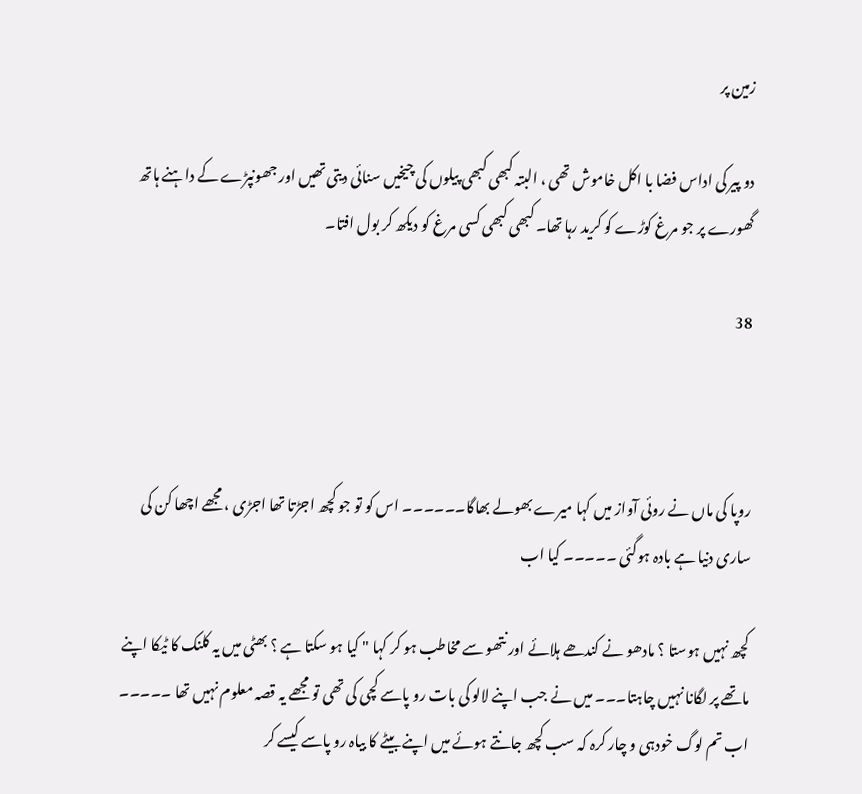زمین پر

دو پیر کی اداس فضا با اکل خاموش تھی ، البتہ کبھی کبھی پیلوں کی چیخیں سنائی دیتی تھیں اور جھونپڑے کے داہنے ہاتھ گھورے پر جو مرغ کوڑے کو کرید رہا تھا۔ کبھی کبھی کسی مرغ کو دیکھ کر بول افتا۔

38



روپا کی ماں نے روئی آواز میں کہا میرے بھولے بھاگا۔۔۔۔۔۔ اس کو تو جو کچھ اجڑتا تھا اجڑی ، مجھے اچھا کن کی ساری دنیا ہے بادہ ہوگئی ۔۔۔۔۔ کیا اب

کچھ نہیں ہوستا ؟ مادھو نے کندھے ہلائے اور نتھو سے مخاطب ہو کر کہا " کیا ہو سکتا ہے ؟ بھٹی میں یہ کلنک کا ٹیکا اپنے ماتھے پر لگانا نہیں چاہتا۔۔۔ میں نے جب اپنے لالو کی بات رو پاسے کچی کی تھی تو مجھے یہ قصہ معلوم نہیں تھا ۔۔۔۔۔ اب تم لوگ خودہی و چار کرہ کہ سب کچھ جانتے ہوئے میں اپنے بیٹے کا بیاہ رو پاسے کیسے کر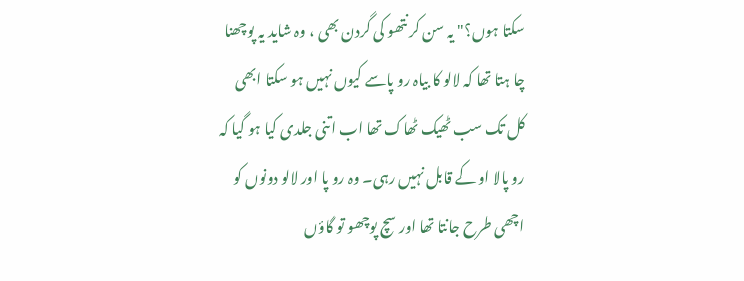سکتا ہوں؟" یہ سن کر نتھو کی گردن بھی ، وہ شاید یہ پوچھنا چا ہتا تھا کہ لالو کا بیاہ رو پاسے کیوں نہیں ہو سکتا ابھی کل تک سب ٹھیک ٹھاک تھا اب اتنی جلدی کیا ہو گیا کہ رو پالا او کے قابل نہیں رہی۔ وہ رو پا اور لالو دونوں کو اچھی طرح جانتا تھا اور سچ پوچھو تو گاؤں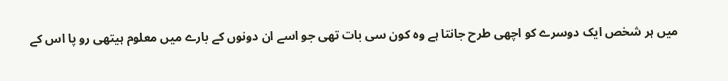میں ہر شخص ایک دوسرے کو اچھی طرح جانتا ہے وہ کون سی بات تھی جو اسے ان دونوں کے بارے میں معلوم ہیتھی رو پا اس کے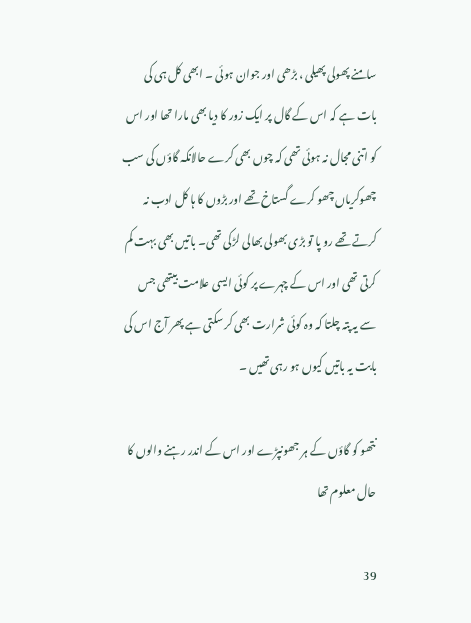سامنے پھولی پھیلی ، بڑھی اور جوان ہوئی ۔ ابھی کل ہی کی بات ہے کہ اس کے گال پر ایک زور کا دیا بھی مارا تھا اور اس کو اتنی مجال نہ ہوئی تھی کہ چوں بھی کرے حالانکہ گاؤں کی سب چھوکریاں چھو کرے گستاخ تھے اور بڑوں کا ہا کل ادب نہ کرتے تھے رو پا تو بڑی بھولی بھالی لڑکی تھی۔ باتیں بھی بہت کم کرتی تھی اور اس کے چہرے پر کوئی ایسی علامت بیتھی جس سے یہ پتہ چلتا کہ وہ کوئی شرارت بھی کر سکتی ہے پھر آج اس کی بابت یہ باتیں کیوں ہو رہی تھیں ۔

نتھو کو گاؤں کے ہر جھونپڑے اور اس کے اندر رہنے والوں کا حال معلوم تھا

39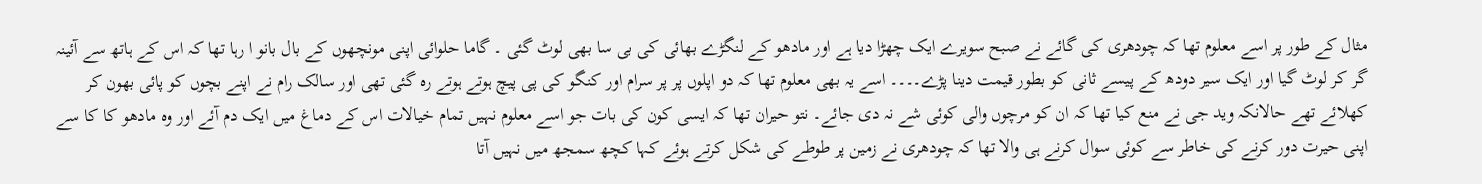مثال کے طور پر اسے معلوم تھا کہ چودھری کی گائے نے صبح سویرے ایک چھڑا دیا ہے اور مادھو کے لنگڑے بھائی کی بی سا بھی لوٹ گئی ۔ گاما حلوائی اپنی مونچھوں کے بال بانو ا رہا تھا کہ اس کے ہاتھ سے آئینہ گر کر لوٹ گیا اور ایک سیر دودھ کے پیسے ثانی کو بطور قیمت دینا پڑے۔۔۔۔ اسے یہ بھی معلوم تھا کہ دو اپلوں پر پر سرام اور کنگو کی پی پیچ ہوتے ہوتے رہ گئی تھی اور سالک رام نے اپنے بچوں کو پائی بھون کر کھلائے تھے حالانکہ وید جی نے منع کیا تھا کہ ان کو مرچوں والی کوئی شے نہ دی جائے۔ نتو حیران تھا کہ ایسی کون کی بات جو اسے معلوم نہیں تمام خیالات اس کے دماغ میں ایک دم آئے اور وہ مادھو کا کا سے اپنی حیرت دور کرنے کی خاطر سے کوئی سوال کرنے ہی والا تھا کہ چودھری نے زمین پر طوطے کی شکل کرتے ہوئے کہا کچھ سمجھ میں نہیں آتا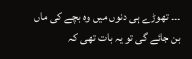۔۔۔ تھوڑے ہی دنوں میں وہ بچے کی ماں بن جائے گی تو یہ بات تھی کہ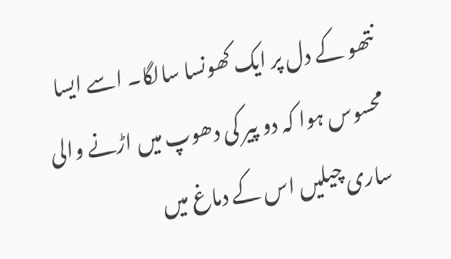نتھو کے دل پر ایک کھونسا سالگا۔ اسے ایسا محسوس ہوا کہ دو پیر کی دھوپ میں اڑنے والی ساری چیلیں اس کے دماغ میں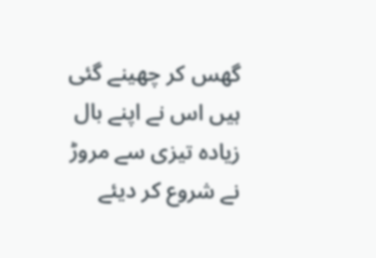گھس کر چھینے گئی ہیں اس نے اپنے بال زیادہ تیزی سے مروڑ نے شروع کر دیئے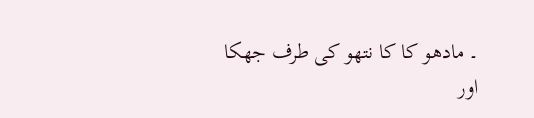۔ مادھو کا کا نتھو کی طرف جھکا اور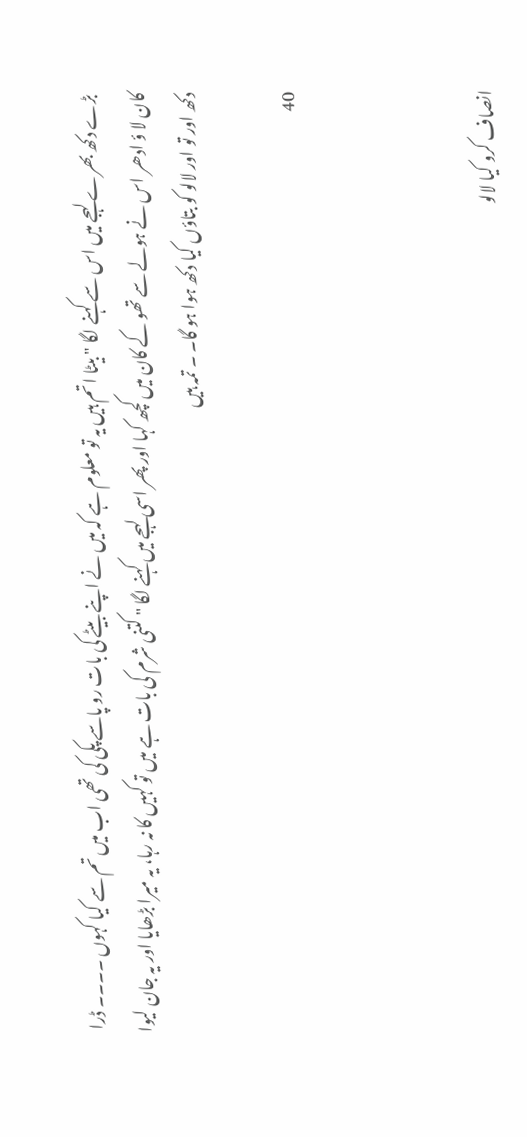بڑے دکھ بھرے لہجے میں اس سے کہنے لگا " بیٹا اتم ہیں یہ تو معلوم ہے کہ میں نے اپنے بیٹے کی بات رو پاسے پکی کی تھی اب میں تم سے کیا کہوں ۔۔۔۔ ڈرا کان لا ؤ ادھر اس نے ہولے سے تھو کے کان میں کچھ کہا اور پھر اسی لہجے میں کہنے لگا " کتنی شرم کی بات ہے میں تو کہیں کا نہ رہا، یہ میرا بڑھایا اور یہ جان لیوا دکھ اور تو اور لالو کو بتاؤں کیا دکھ ہوا ہو گا۔ ۔ تمہ ہیں

40



انصاف کرو کیا لالو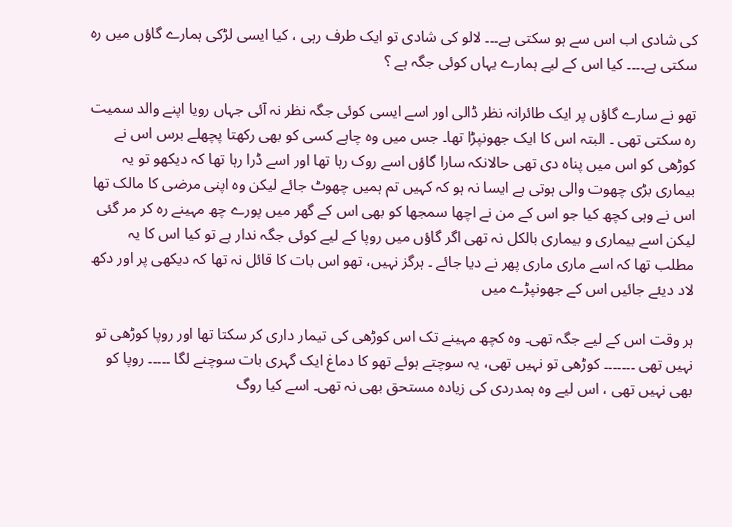کی شادی اب اس سے ہو سکتی ہے۔۔۔ لالو کی شادی تو ایک طرف رہی ، کیا ایسی لڑکی ہمارے گاؤں میں رہ سکتی ہے۔۔۔۔ کیا اس کے لیے ہمارے یہاں کوئی جگہ ہے ؟

تھو نے سارے گاؤں پر ایک طائرانہ نظر ڈالی اور اسے ایسی کوئی جگہ نظر نہ آئی جہاں رویا اپنے والد سمیت رہ سکتی تھی ۔ البتہ اس کا ایک جھونپڑا تھا۔ جس میں وہ چاہے کسی کو بھی رکھتا پچھلے برس اس نے کوڑھی کو اس میں پناہ دی تھی حالانکہ سارا گاؤں اسے روک رہا تھا اور اسے ڈرا رہا تھا کہ دیکھو تو یہ بیماری بڑی چھوت والی ہوتی ہے ایسا نہ ہو کہ کہیں تم ہمیں چھوٹ جائے لیکن وہ اپنی مرضی کا مالک تھا اس نے وہی کچھ کیا جو اس کے من نے اچھا سمجھا کو بھی اس کے گھر میں پورے چھ مہینے رہ کر مر گئی لیکن اسے بیماری و بیماری بالکل نہ تھی اگر گاؤں میں روپا کے لیے کوئی جگہ ندار ہے تو کیا اس کا یہ مطلب تھا کہ اسے ماری ماری پھر نے دیا جائے ۔ ہرگز نہیں، تھو اس بات کا قائل نہ تھا کہ دیکھی پر اور دکھ لاد دیئے جائیں اس کے جھونپڑے میں

ہر وقت اس کے لیے جگہ تھی۔ وہ کچھ مہینے تک اس کوڑھی کی تیمار داری کر سکتا تھا اور روپا کوڑھی تو نہیں تھی ۔۔۔۔۔۔۔ کوڑھی تو نہیں تھی، یہ سوچتے ہوئے تھو کا دماغ ایک گہری بات سوچنے لگا ۔۔۔۔۔ روپا کو بھی نہیں تھی ، اس لیے وہ ہمدردی کی زیادہ مستحق بھی نہ تھی۔ اسے کیا روگ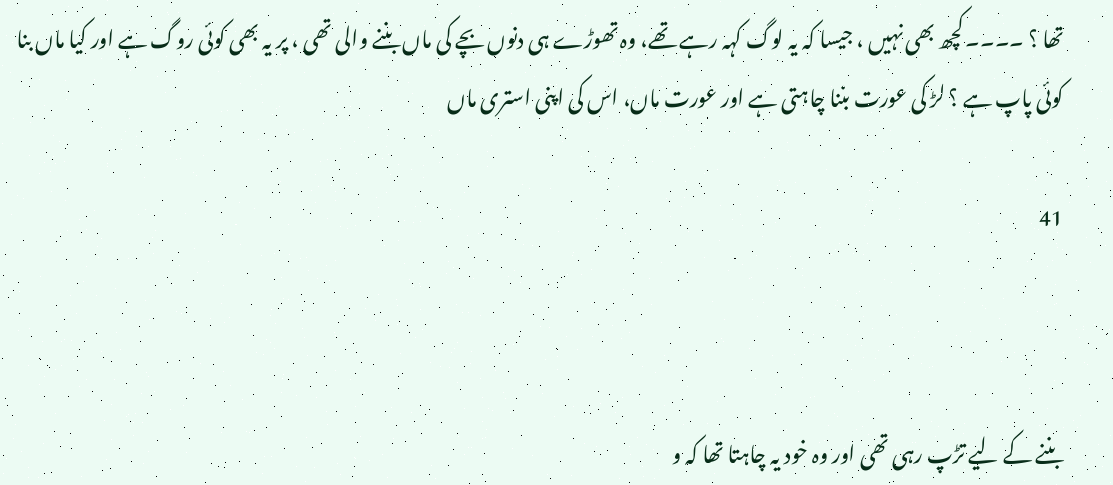تھا ؟ ۔۔۔۔ کچھ بھی نہیں ، جیسا کہ یہ لوگ کہہ رہے تھے، وہ تھوڑے ہی دنوں بچے کی ماں بننے والی تھی ، پر یہ بھی کوئی روگ ہے اور کیا ماں بنا کوئی پاپ ہے ؟ لڑ کی عورت بننا چاہتی ہے اور عورت ماں، اس کی اپنی استری ماں

41



بننے کے لیے تڑپ رہی تھی اور وہ خود یہ چاہتا تھا کہ و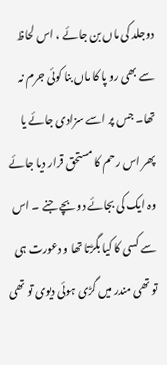دوجلد کی ماں بن جائے ، اس لحاظ سے بھی رو پا کا ماں بنا کوئی جرم نہ تھا۔ جس پر اسے سزادی جائے یا پھر اس رحم کا مستحق قرار دیا جائے وہ ایک کی بجائے دو بچے جنے ۔ اس سے کسی کا کیا بگڑتا تھا و دعورت ہی تو تھی مندر میں گڑی ہوئی دیوی تو تھی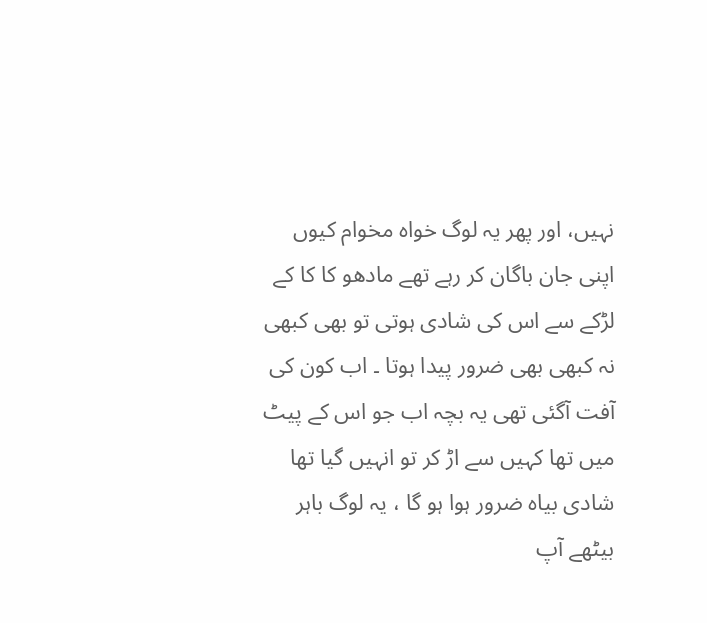نہیں، اور پھر یہ لوگ خواہ مخوام کیوں اپنی جان باگان کر رہے تھے مادھو کا کا کے لڑکے سے اس کی شادی ہوتی تو بھی کبھی نہ کبھی بھی ضرور پیدا ہوتا ۔ اب کون کی آفت آگئی تھی یہ بچہ اب جو اس کے پیٹ میں تھا کہیں سے اڑ کر تو انہیں گیا تھا شادی بیاہ ضرور ہوا ہو گا ، یہ لوگ باہر بیٹھے آپ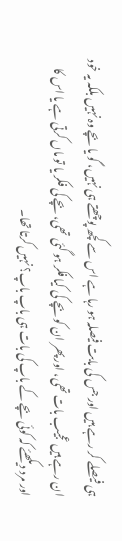ہی فیصلے کر رہے ہیں اور جس کی بابت فیصلہ ہو رہا ہے اس سے کچھ پوچھتے ہی نہیں، گو یا بچے وہ نہیں بلکہ یہ خود ان رہے ہیں عجیب بات تھی، اور پھر ان کو بچے کی کیا فکر ہو گئی تھی، بچے کی فکر یا تو ماں کرتی ہے یا اس کا اور مرد دیکھئے کہ کوئی بچے کے باپ کی بات ہی باپ باپ؟ نہیں کرتا تھا۔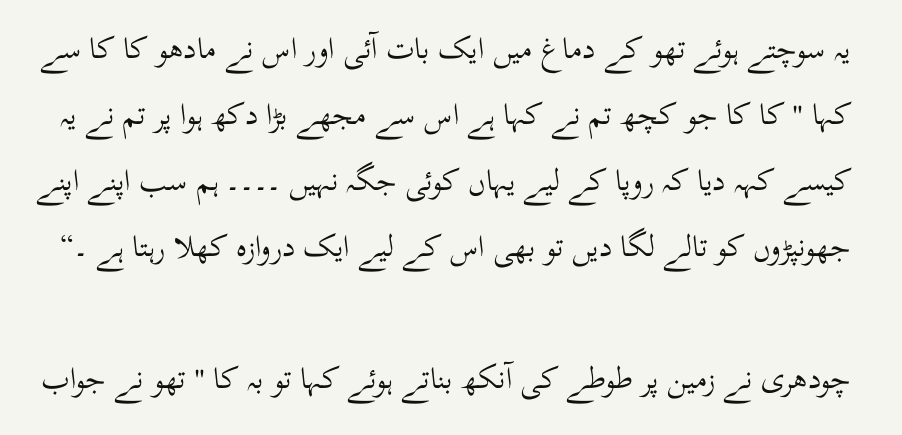یہ سوچتے ہوئے تھو کے دماغ میں ایک بات آئی اور اس نے مادھو کا کا سے کہا " کا کا جو کچھ تم نے کہا ہے اس سے مجھے بڑا دکھ ہوا پر تم نے یہ کیسے کہہ دیا کہ روپا کے لیے یہاں کوئی جگہ نہیں ۔۔۔۔ ہم سب اپنے اپنے جھونپڑوں کو تالے لگا دیں تو بھی اس کے لیے ایک دروازہ کھلا رہتا ہے ۔“

چودھری نے زمین پر طوطے کی آنکھ بناتے ہوئے کہا تو بہ کا " تھو نے جواب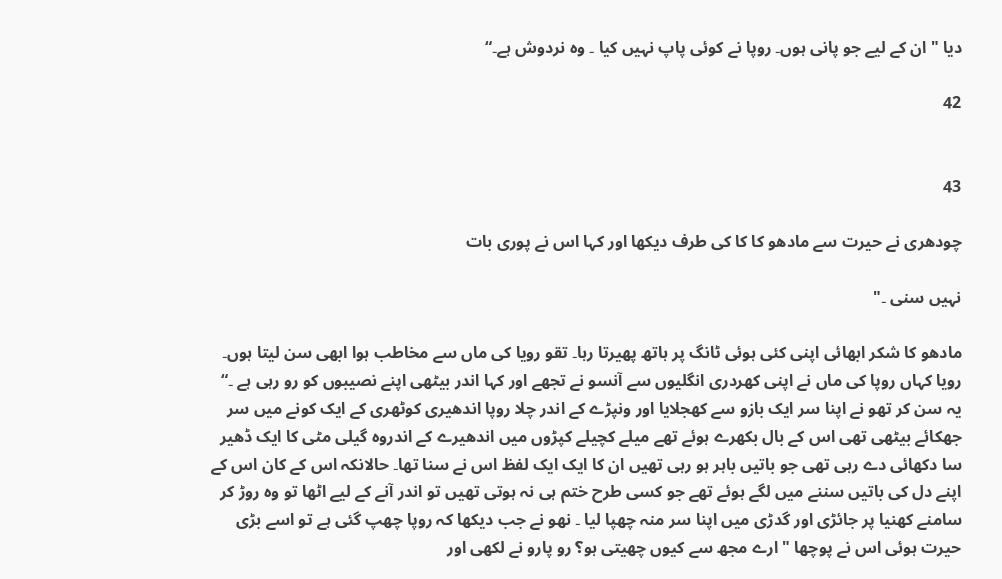دیا " ان کے لیے جو پانی ہوں۔ روپا نے کوئی پاپ نہیں کیا ۔ وہ نردوش ہے۔“

42


43

چودھری نے حیرت سے مادھو کا کا کی طرف دیکھا اور کہا اس نے پوری بات

نہیں سنی ۔"

مادھو کا شکر ابھائی اپنی کئی ہوئی ٹانگ پر ہاتھ پھیرتا رہا۔ تقو رویا کی ماں سے مخاطب ہوا ابھی سن لیتا ہوں۔ رویا کہاں روپا کی ماں نے اپنی کھردری انگلیوں سے آنسو نے تجھے اور کہا اندر بیٹھی اپنے نصیبوں کو رو رہی ہے ۔“ یہ سن کر تھو نے اپنا سر ایک بازو سے کھجلایا اور ونپڑے کے اندر چلا روپا اندھیری کوٹھری کے ایک کونے میں سر جھکائے بیٹھی تھی اس کے بال بکھرے ہوئے تھے میلے کچیلے کپڑوں میں اندھیرے کے اندروہ گیلی مٹی کا ایک ڈھیر سا دکھائی دے رہی تھی جو باتیں باہر ہو رہی تھیں ان کا ایک ایک لفظ اس نے سنا تھا۔ حالانکہ اس کے کان اس کے اپنے دل کی باتیں سننے میں لگے ہوئے تھے جو کسی طرح ختم ہی نہ ہوتی تھیں تو اندر آنے کے لیے اٹھا تو وہ روڑ کر سامنے کھنیا پر جائڑی اور گدڑی میں اپنا سر منہ چھپا لیا ۔ نھو نے جب دیکھا کہ روپا چھپ گئی ہے تو اسے بڑی حیرت ہوئی اس نے پوچھا " ارے مجھ سے کیوں چھیتی ہو؟ رو پارو نے لکھی اور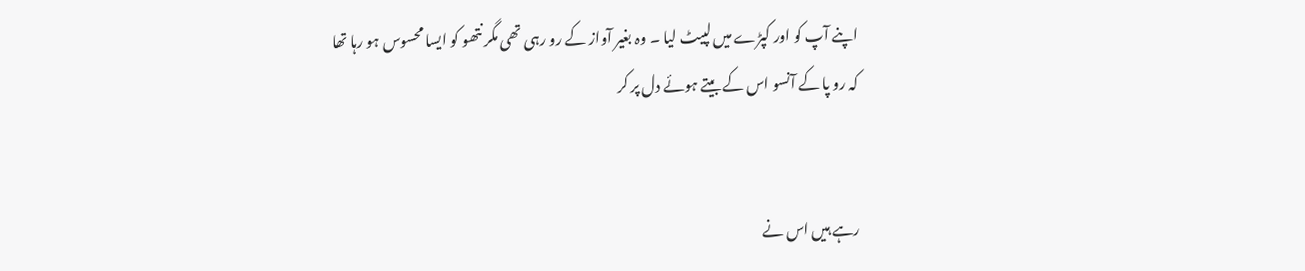اپنے آپ کو اور کپڑے میں لپیٹ لیا ۔ وہ بغیر آواز کے رو رہی تھی مگر نتھو کو ایسا محسوس ہو رہا تھا کہ رو پا کے آنسو اس کے بیتے ہوئے دل پر کر


رہے ہیں اس نے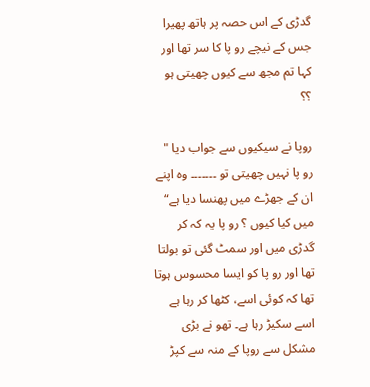گدڑی کے اس حصہ پر ہاتھ پھیرا جس کے نیچے رو پا کا سر تھا اور کہا تم مجھ سے کیوں چھیتی ہو ؟؟

روپا نے سیکیوں سے جواب دیا " رو پا نہیں چھیتی تو ۔۔۔۔۔۔۔ وہ اپنے ان کے جھڑے میں پھنسا دیا ہے“ میں کیا کیوں ؟ رو پا یہ کہ کر گدڑی میں اور سمٹ گئی تو بولتا تھا اور رو پا کو ایسا محسوس ہوتا تھا کہ کوئی اسے، کٹھا کر رہا ہے اسے سکیڑ رہا ہے۔ تھو نے بڑی مشکل سے روپا کے منہ سے کپڑ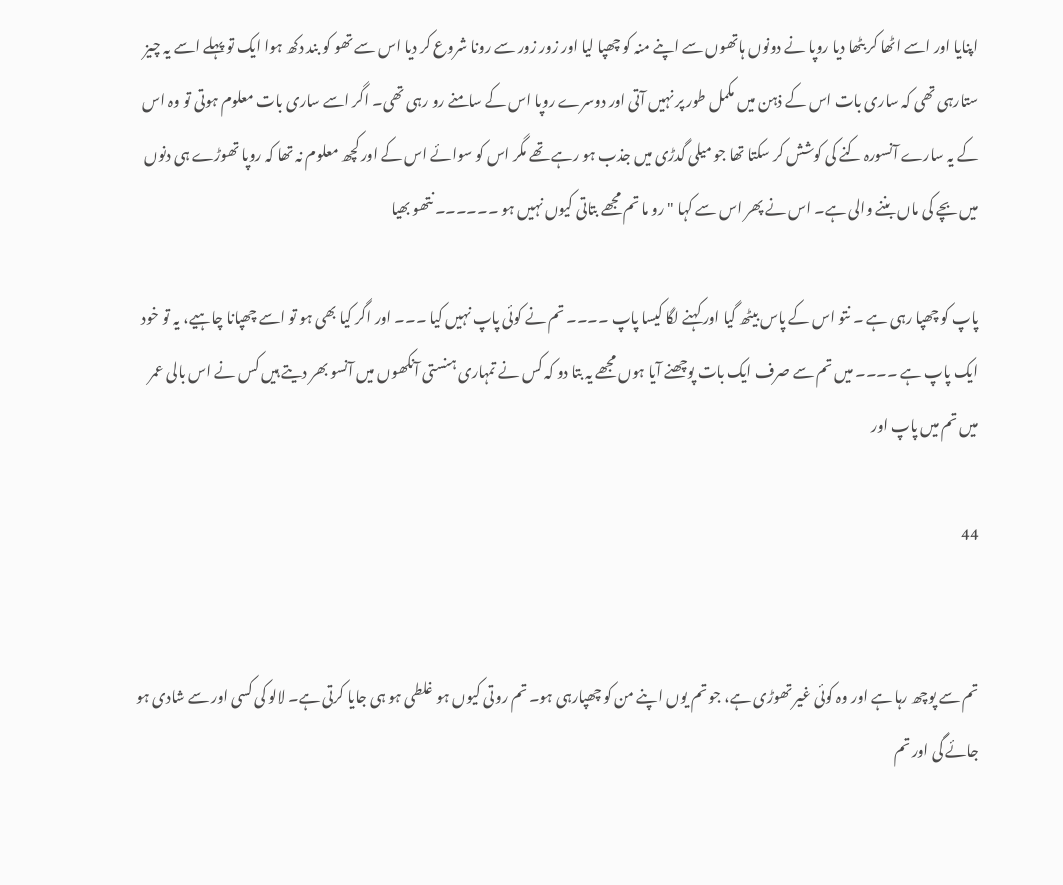اپنایا اور اسے اٹھا کر بٹھا دیا روپا نے دونوں ہاتھوں سے اپنے منہ کو چھپا لیا اور زور زور سے رونا شروع کر دیا اس سے تھو کو بند دکھ ہوا ایک تو پہلے اسے یہ چیز ستارہی تھی کہ ساری بات اس کے ذہن میں مکمل طور پر نہیں آتی اور دوسرے روپا اس کے سامنے رو رہی تھی۔ اگر اسے ساری بات معلوم ہوتی تو وہ اس کے یہ سارے آنسورہ کنے کی کوشش کر سکتا تھا جو میلی گدڑی میں جذب ہو رہے تھے مگر اس کو سوائے اس کے اور کچھ معلوم نہ تھا کہ روپا تھوڑے ہی دنوں میں بچے کی ماں بننے والی ہے۔ اس نے پھر اس سے کہا " رو ما تم مجھے بتاتی کیوں نہیں ہو ۔۔۔۔۔۔ نتھو بھیا

پاپ کو چھپا رہی ہے ۔ نتو اس کے پاس بیٹھ گیا اور کہنے لگا کیسا پاپ ۔۔۔۔ تم نے کوئی پاپ نہیں کیا ۔۔۔ اور اگر کیا بھی ہو تو اسے چھپانا چاہیے، یہ تو خود ایک پاپ ہے ۔۔۔۔ میں تم سے صرف ایک بات پوچھنے آیا ہوں مجھے یہ بتا دو کہ کس نے تمہاری ہنستی آنکھوں میں آنسو بھر دیتے ہیں کس نے اس بالی عمر میں تم میں پاپ اور

44


تم سے پوچھ رہا ہے اور وہ کوئی غیر تھوڑی ہے، جو تم یوں اپنے من کو چھپارہی ہو۔ تم روتی کیوں ہو غلطی ہو ہی جایا کرتی ہے۔ لالو کی کسی اور سے شادی ہو جائے گی اور تم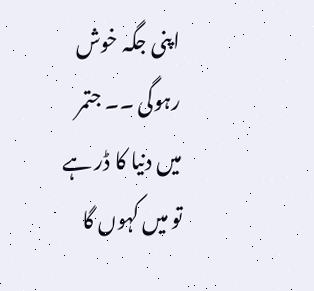اپنی جگہ خوش رہوگی ۔۔ جتمر میں دنیا کا ڈر ہے تو میں کہوں گا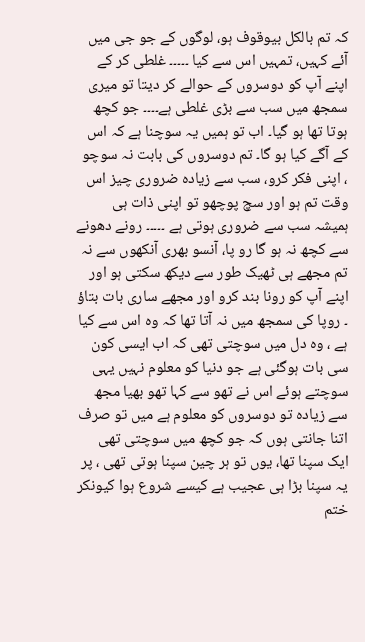کہ تم بالکل بیوقوف ہو، لوگوں کے جو جی میں آئے کہیں، تمہیں اس سے کیا ۔۔۔۔۔ غلطی کر کے اپنے آپ کو دوسروں کے حوالے کر دیتا تو میری سمجھ میں سب سے بڑی غلطی ہے۔۔۔۔ جو کچھ ہوتا تھا ہو گیا۔ اب تو ہمیں یہ سوچنا ہے کہ اس کے آگے کیا ہو گا۔ تم دوسروں کی بابت نہ سوچو ، اپنی فکر کرو، سب سے زیادہ ضروری چیز اس وقت تم ہو اور سچ پوچھو تو اپنی ذات ہی ہمیشہ سب سے ضروری ہوتی ہے ۔۔۔۔۔ رونے دھونے سے کچھ نہ ہو گا رو پا، آنسو بھری آنکھوں سے نہ تم مجھے ہی ٹھیک طور سے دیکھ سکتی ہو اور اپنے آپ کو رونا بند کرو اور مجھے ساری بات بتاؤ ۔ روپا کی سمجھ میں نہ آتا تھا کہ وہ اس سے کیا ہے ، وہ دل میں سوچتی تھی کہ اب ایسی کون سی بات ہوگئی ہے جو دنیا کو معلوم نہیں یہی سوچتے ہوئے اس نے تھو سے کہا تھو بھیا مجھ سے زیادہ تو دوسروں کو معلوم ہے میں تو صرف اتنا جانتی ہوں کہ جو کچھ میں سوچتی تھی ایک سپنا تھا، یوں تو ہر چین سپنا ہوتی تھی ، پر یہ سپنا بڑا ہی عجیب ہے کیسے شروع ہوا کیونکر ختم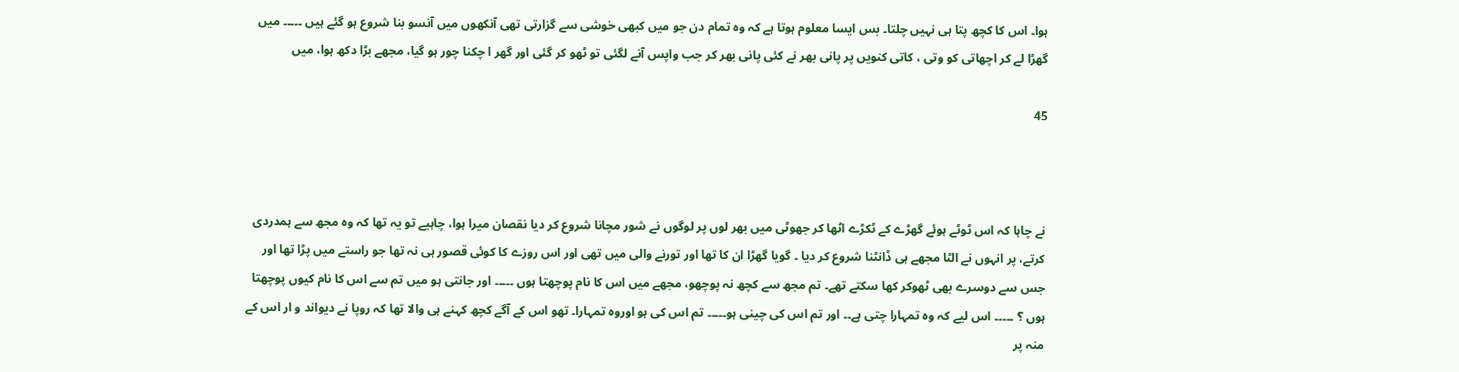ہوا۔ اس کا کچھ پتا ہی نہیں چلتا۔ بس ایسا معلوم ہوتا ہے کہ وہ تمام دن جو میں کبھی خوشی سے گزارتی تھی آنکھوں میں آنسو بنا شروع ہو گئے ہیں ۔۔۔۔۔ میں گھڑا لے کر اچھاتی کو وتی ، کاتی کنویں پر پانی بھر نے کئی پانی بھر کر جب واپس آنے لگئی تو ٹھو کر گئی اور گھر ا چکنا چور ہو گیا، مجھے بڑا دکھ ہوا، میں

45



نے چاہا کہ اس ٹوٹے ہوئے گھڑے کے ٹکڑے اٹھا کر جھوٹی میں بھر لوں پر لوگوں نے شور مچانا شروع کر دیا نقصان میرا ہوا، چاہیے تو یہ تھا کہ وہ مجھ سے ہمدردی کرتے، پر انہوں نے الٹا مجھے ہی ڈانٹنا شروع کر دیا ۔ گویا گھڑا ان کا تھا اور تورنے والی میں تھی اور اس روزے کا کوئی قصور ہی نہ تھا جو راستے میں پڑا تھا اور جس سے دوسرے بھی ٹھوکر کھا سکتے تھے۔ تم مجھ سے کچھ نہ پوچھو، مجھے میں اس کا نام پوچھتا ہوں ۔۔۔۔۔ اور جانتی ہو میں تم سے اس کا نام کیوں پوچھتا ہوں ؟ ۔۔۔۔۔ اس لیے کہ وہ تمہارا چتی ہے۔۔ اور تم اس کی چینی ہو۔۔۔۔۔ تم اس کی ہو اوروہ تمہارا۔ تھو اس کے آگے کچھ کہنے ہی والا تھا کہ روپا نے دیواند و ار اس کے منہ پر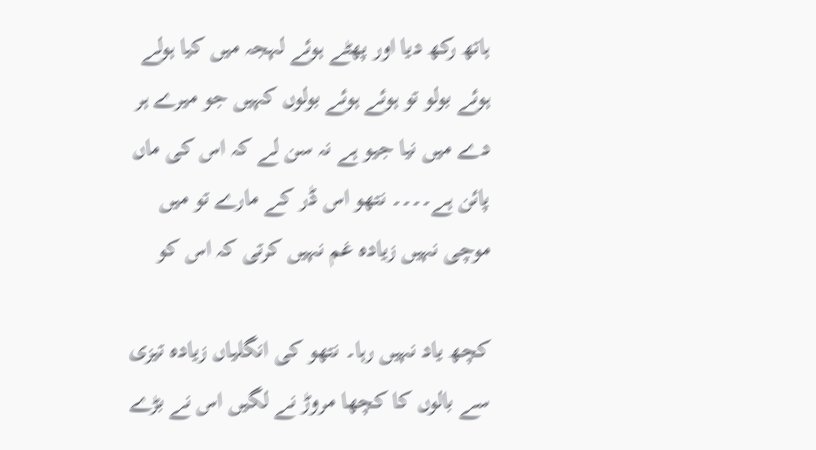ہاتھ رکھ دیا اور پھٹے ہوئے لہجہ میں کیا ہولے ہوئے بولو تو ہوئے ہوئے بولوں کہیں جو میرے ہر دے میں نیا جیو ہے نہ سن لے کہ اس کی ماں پائن ہے۔۔۔۔ نتھو اس ڈر کے مارے تو میں موچی نہیں زیادہ غم نہیں کرتی کہ اس کو

کچھ یاد نہیں رہا۔ نتھو کی انگلیاں زیادہ تیزی سے بالوں کا کچھا مروڑ نے لگیں اس نے بڑے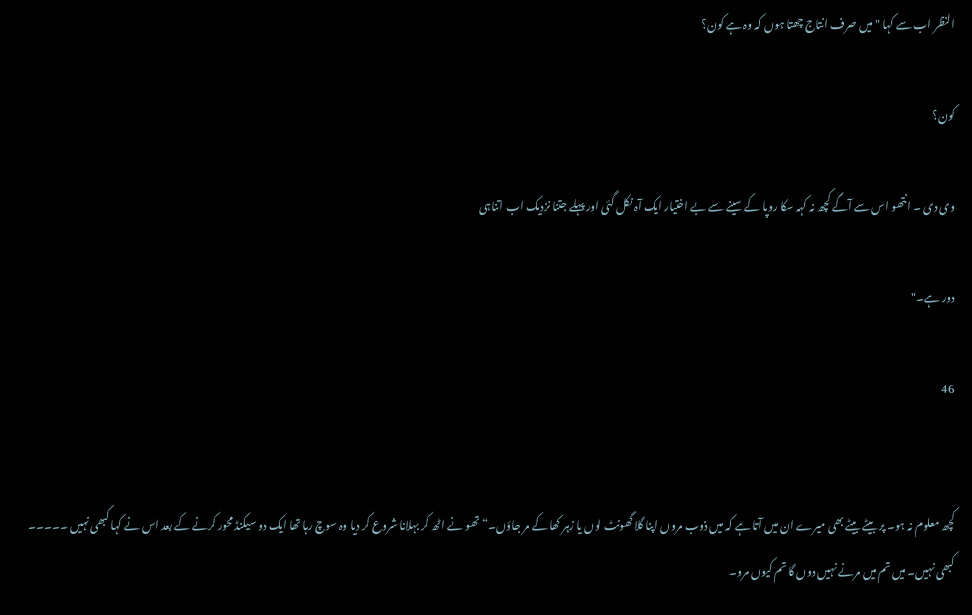النظر اب سے کہا " میں صرف انتاج چھتا ہوں کہ وہ ہے کون؟

کون؟

وی دی ۔ انتھو اس سے آگے کچھ نہ کہہ سکا روپا کے سینے سے بے اختیار ایک آہ نکل گئی اور پہلے جتنا نزدیک اب اتناہی

دور ہے۔"

46


کچھ معلوم نہ ہو۔ پر بیٹے بیٹے بھی میرے ان میں آتا ہے کہ میں ذوب مروں اپنا گلا گھونٹ لوں یا زہر کھا کے مر جاؤں۔“ تھو نے اٹھ کر بہلانا شروع کر دیا وہ سوچ رہا تھا ایک دو سیکنڈ محور کرنے کے بعد اس نے کہا کبھی نہیں ۔۔۔۔۔ کبھی نہیں۔ میں تم میں مرنے نہیں دوں گا تم کیوں مرو۔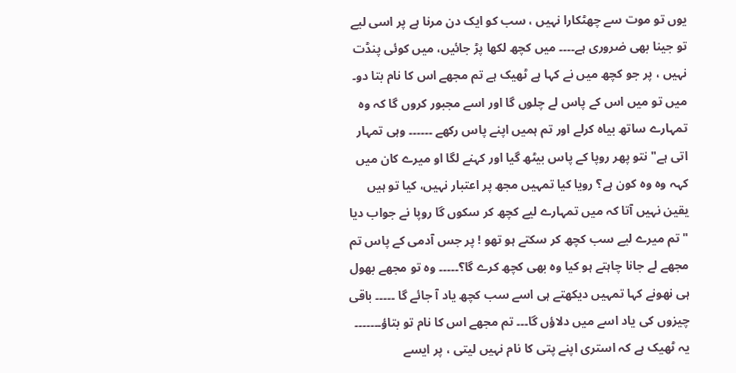یوں تو موت سے چھٹکارا نہیں ، سب کو ایک دن مرنا ہے پر اسی لیے تو جینا بھی ضروری ہے۔۔۔۔ میں کچھ لکھا پڑ جائیں، میں کوئی پنڈت نہیں ، پر جو کچھ میں نے کہا ہے ٹھیک ہے تم مجھے اس کا نام بتا دو۔ میں تو میں اس کے پاس لے چلوں گا اور اسے مجبور کروں گا کہ وہ تمہارے ساتھ بیاہ کرلے اور تم ہمیں اپنے پاس رکھے ۔۔۔۔۔۔ وہی تمہار اتی ہے" نتو پھر روپا کے پاس بیٹھ گیا اور کہنے لگا او میرے کان میں کہہ وہ وہ کون ہے؟ رویا کیا تمہیں مجھ پر اعتبار نہیں، کیا تو ہیں یقین نہیں آتا کہ میں تمہارے لیے کچھ کر سکوں گا روپا نے جواب دیا " تم میرے لیے سب کچھ کر سکتے ہو تھو ! پر جس آدمی کے پاس تم مجھے لے جانا چاہتے ہو کیا وہ بھی کچھ کرے گا؟۔۔۔۔۔ وہ تو مجھے بھول ہی نھونے کہا تمہیں دیکھتے ہی اسے سب کچھ یاد آ جائے گا ۔۔۔۔۔ باقی چیزوں کی یاد اسے میں دلاؤں گا۔۔۔ تم مجھے اس کا نام تو بتاؤ۔۔۔۔۔۔۔ یہ ٹھیک ہے کہ استری اپنے پتی کا نام نہیں لیتی ، پر ایسے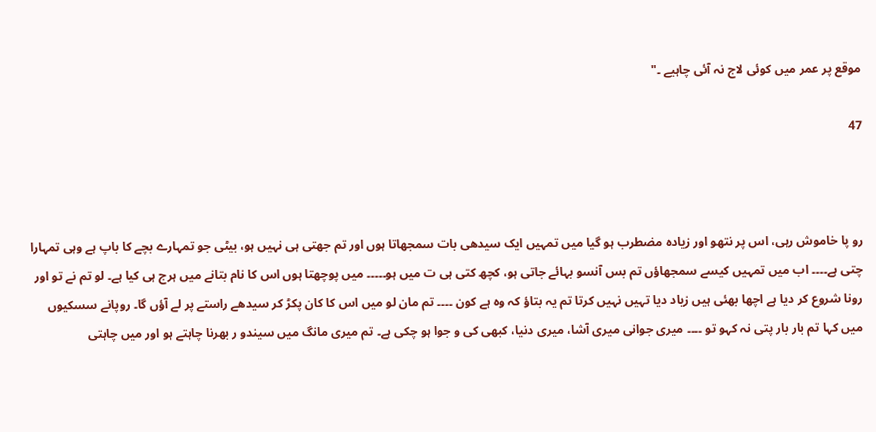موقع پر عمر میں کوئی لاج نہ آئی چاہیے ۔"

47



رو پا خاموش رہی، اس پر نتھو اور زیادہ مضطرب ہو گیا میں تمہیں ایک سیدھی بات سمجھاتا ہوں اور تم جھتی ہی نہیں ہو، بیٹی جو تمہارے بچے کا باپ ہے وہی تمہارا چتی ہے۔۔۔۔ اب میں تمہیں کیسے سمجھاؤں تم بس آنسو بہائے جاتی ہو، کچھ کتی ہی ت میں ہو۔۔۔۔۔ میں پوچھتا ہوں اس کا نام بتانے میں ہرج ہی کیا ہے۔ لو تم نے تو اور رونا شروع کر دیا ہے اچھا بھئی ہیں زیاد دیا تہیں نہیں کرتا تم یہ بتاؤ کہ وہ ہے کون ۔۔۔۔ تم مان لو میں اس کا کان پکڑ کر سیدھے راستے پر لے آؤں گا۔ روپانے سسکیوں میں کہا تم بار بار پتی نہ کہو تو ۔۔۔۔ میری جوانی میری آشا، میری دنیا، کبھی کی و جوا ہو چکی ہے۔ تم میری مانگ میں سیندو ر بھرنا چاہتے ہو اور میں چاہتی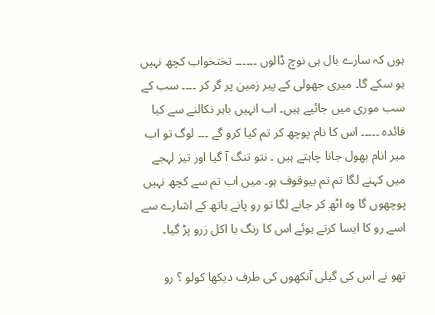ہوں کہ سارے بال ہی نوچ ڈالوں ۔۔۔۔۔۔ تختخواب کچھ نہیں ہو سکے گا۔ میری جھولی کے پیر زمین پر گر کر ۔۔۔۔ سب کے سب موری میں جائیے ہیں۔ اب انہیں باہر نکالنے سے کیا فائدہ ۔۔۔۔۔ اس کا نام پوچھ کر تم کیا کرو گے ۔۔۔ لوگ تو اب میر انام بھول جانا چاہتے ہیں ۔ نتو تنگ آ گیا اور تیز لہجے میں کہنے لگا تم تم بیوقوف ہو۔ میں اب تم سے کچھ نہیں پوچھوں گا وہ اٹھ کر جانے لگا تو رو پانے ہاتھ کے اشارے سے اسے رو کا ایسا کرتے ہوئے اس کا رنگ با اکل زرو پڑ گیا۔

تھو نے اس کی گیلی آنکھوں کی طرف دیکھا کولو ؟ رو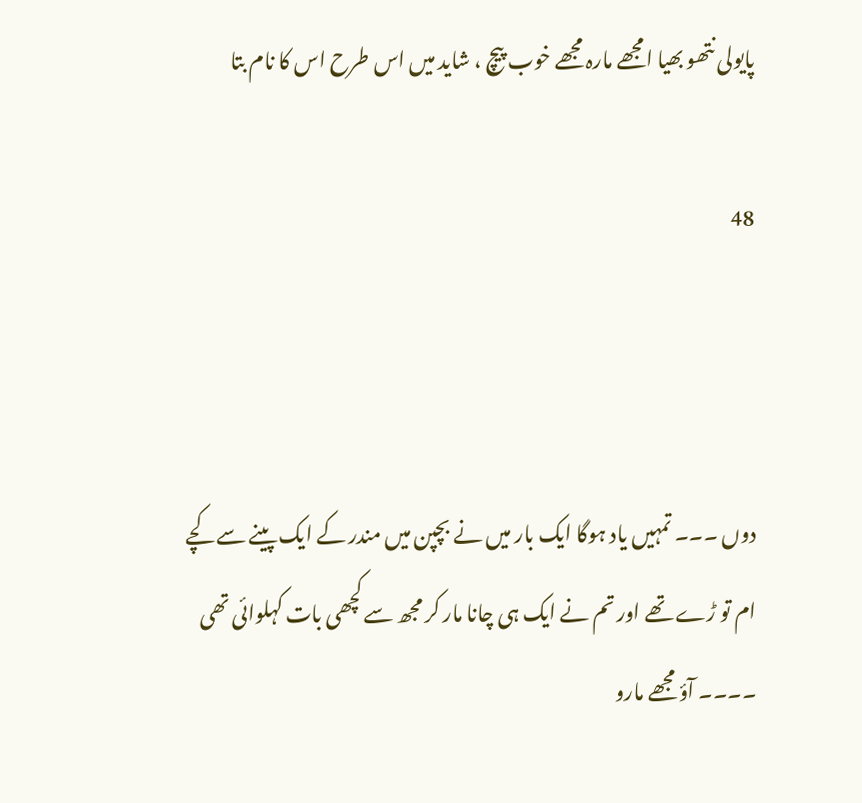پایولی نتھو بھیا امجھے مارہ مجھے خوب پیچ ، شاید میں اس طرح اس کا نام بتا

48



دوں ۔۔۔ تمہیں یاد ہوگا ایک بار میں نے بچپن میں مندر کے ایک پینے سے کچے ام تو ڑے تھے اور تم نے ایک ہی چانا مار کر مجھ سے کچھی بات کہلوائی تھی ۔۔۔۔ آؤ مجھے مارو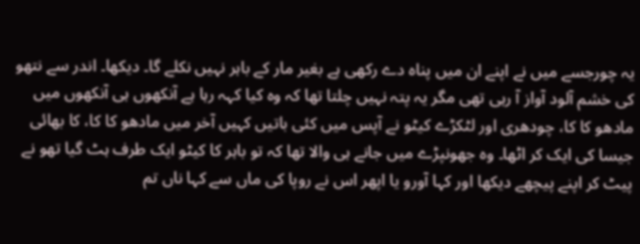یہ چورجسے میں نے اپنے ان میں پناہ دے رکھی ہے بغیر مار کے باہر نہیں نکلے گا۔ دیکھا۔ اندر سے نتھو کی خشم آلود آواز آ رہی تھی مگر یہ پتہ نہیں چلتا تھا کہ وہ کیا کہہ رہا ہے آنکھوں ہی آنکھوں میں مادھو کا کا، چودھری اور لٹکڑے کیٹو نے آپس میں کئی باتیں کہیں آخر میں مادھو کا کا، کا بھائی جیسا کی ایک کر اٹھا۔ وہ جھونپڑے میں جانے ہی والا تھا کہ تو باہر کا کیٹو ایک طرف ہٹ گیا تھو نے پیٹ کر اپنے پیچھے دیکھا اور کہا آورو یا اپھر اس نے روپا کی ماں سے کہا ناں تم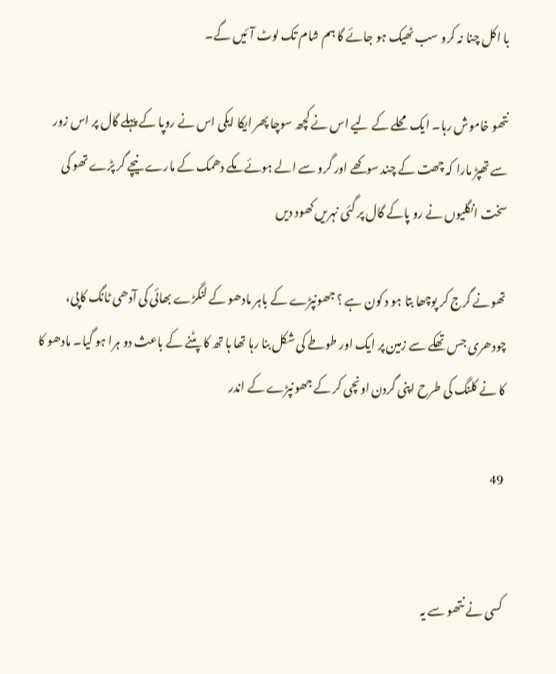با اکل چنا نہ کرو سب ٹھیک ہو جائے گا ہم شام تک لوٹ آئیں گے۔

نتھو خاموش رہا۔ ایک محلے کے لیے اس نے کچھ سوچا پھر ایکا ایکی اس نے روپا کے پہلے گال پر اس زور سے تھپڑ مارا کہ چھت کے چند سوکھے اور گرو سے الے ہوئے مکے دھمک کے مارے نیچے گر پڑے تھو کی سخت انگلیوں نے رو پاکے گال پر گئی نہریں کھود دیں

تھونے گرج کر پوچھا بتا ہو د کون ہے ؟ جھونپڑے کے باہر مادھو کے لنگڑے بھائی کی آدھی ٹانگ کاپی، چودھری جس تھکے سے زمین پر ایک اور طوطے کی شکل بنا رہا تھا ہا تھ کا پٹنے کے باعث دو ہرا ہو گیا۔ مادھو کا کا نے کلنگ کی طرح اپنی گردن اونچی کر کے جھونپڑے کے اندر

49


کسی نے نتھو سے یہ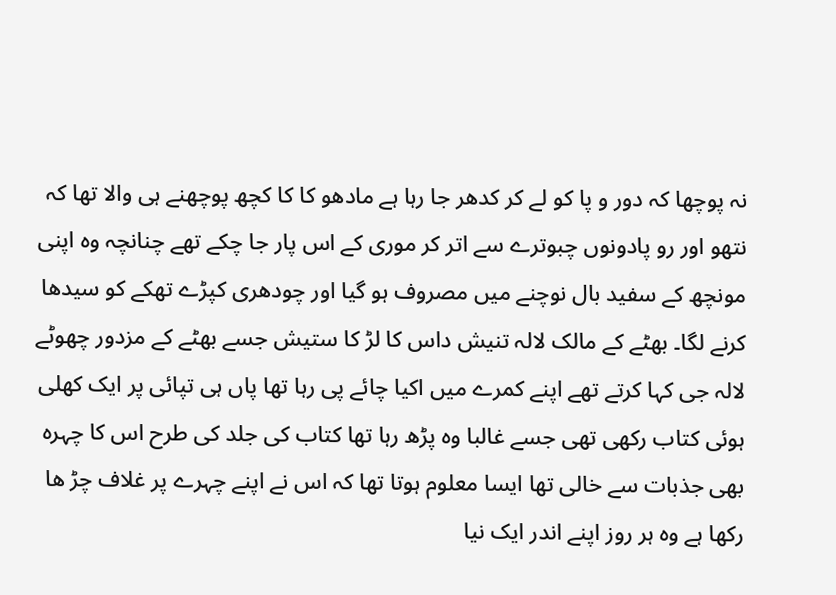نہ پوچھا کہ دور و پا کو لے کر کدھر جا رہا ہے مادھو کا کا کچھ پوچھنے ہی والا تھا کہ نتھو اور رو پادونوں چبوترے سے اتر کر موری کے اس پار جا چکے تھے چنانچہ وہ اپنی مونچھ کے سفید بال نوچنے میں مصروف ہو گیا اور چودھری کپڑے تھکے کو سیدھا کرنے لگا۔ بھٹے کے مالک لالہ تنیش داس کا لڑ کا ستیش جسے بھٹے کے مزدور چھوٹے لالہ جی کہا کرتے تھے اپنے کمرے میں اکیا چائے پی رہا تھا پاں ہی تپائی پر ایک کھلی ہوئی کتاب رکھی تھی جسے غالبا وہ پڑھ رہا تھا کتاب کی جلد کی طرح اس کا چہرہ بھی جذبات سے خالی تھا ایسا معلوم ہوتا تھا کہ اس نے اپنے چہرے پر غلاف چڑ ھا رکھا ہے وہ ہر روز اپنے اندر ایک نیا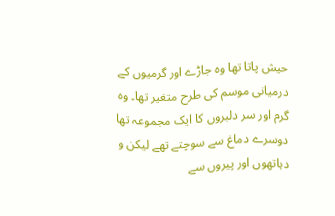حیش پاتا تھا وہ جاڑے اور گرمیوں کے درمیانی موسم کی طرح متغیر تھا۔ وہ گرم اور سر دلبروں کا ایک مجموعہ تھا دوسرے دماغ سے سوچتے تھے لیکن و دہاتھوں اور پیروں سے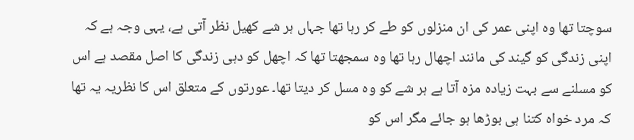سوچتا تھا وہ اپنی عمر کی ان منزلوں کو طے کر رہا تھا جہاں ہر شے کھیل نظر آتی ہے، یہی وجہ ہے کہ اپنی زندگی کو گیند کی مانند اچھال رہا تھا وہ سمجھتا تھا کہ اچھل کو دہی زندگی کا اصل مقصد ہے اس کو مسلنے سے بہت زیادہ مزہ آتا ہے ہر شے کو وہ مسل کر دیتا تھا۔ عورتوں کے متعلق اس کا نظریہ یہ تھا کہ مرد خواہ کتنا ہی بوڑھا ہو جائے مگر اس کو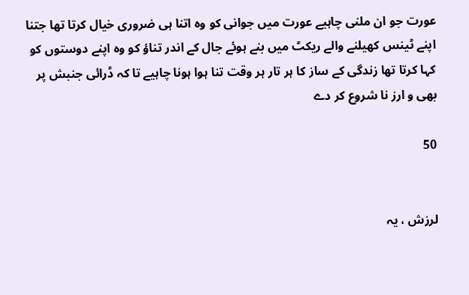عورت جو ان ملنی چاہیے عورت میں جوانی کو وہ اتنا ہی ضروری خیال کرتا تھا جتنا اپنے ٹینس کھیلنے والے ریکٹ میں بنے ہوئے جال کے اندر تناؤ کو وہ اپنے دوستوں کو کہا کرتا تھا زندگی کے ساز کا ہر تار ہر وقت تنا ہوا ہونا چاہیے تا کہ ڈرائی جنبش پر بھی و ارز نا شروع کر دے

50


لرزش ، یہ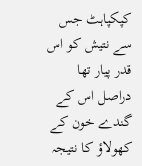کپکپاہٹ جس سے نتیش کو اس قدر پیار تھا دراصل اس کے گندے خون کے کھولاؤ کا نتیجہ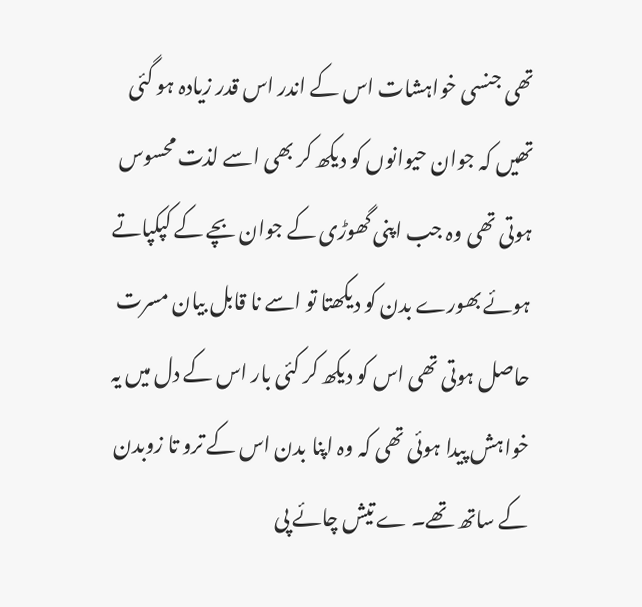تھی جنسی خواہشات اس کے اندر اس قدر زیادہ ہو گئی تھیں کہ جوان حیوانوں کو دیکھ کر بھی اسے لذت محسوس ہوتی تھی وہ جب اپنی گھوڑی کے جوان بچے کے کپکپاتے ہوئے بھورے بدن کو دیکھتا تو اسے نا قابل بیان مسرت حاصل ہوتی تھی اس کو دیکھ کر کئی بار اس کے دل میں یہ خواہش پیدا ہوئی تھی کہ وہ اپنا بدن اس کے ترو تا زوبدن کے ساتھ تھے۔ ے تیش چائے پی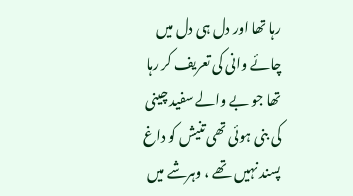رہا تھا اور دل ہی دل میں چائے وانی کی تعریف کر رہا تھا جو بے والے سفید چینی کی بنی ہوئی تھی تنیش کو داغ پسند نہیں تھے ، وہرشے میں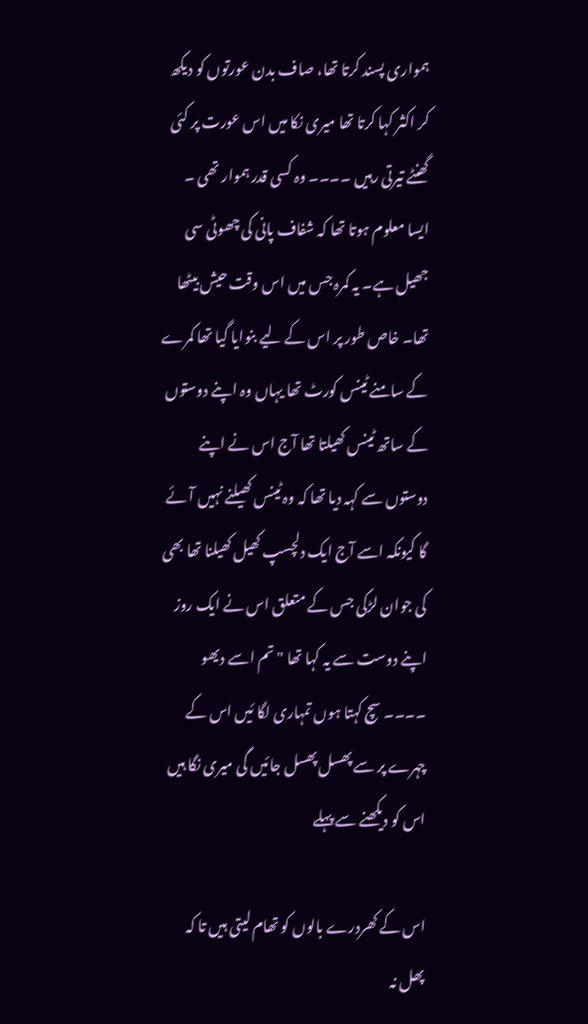ہمواری پسند کرتا تھا، صاف بدن عورتوں کو دیکھ کر اکثر کہا کرتا تھا میری نکا میں اس عورت پر کئی گھنٹے تیرتی رہیں ۔۔۔۔ وہ کسی قدر ہموار تھی ۔ ایسا معلوم ہوتا تھا کہ شفاف پانی کی چھوٹی سی جھیل ہے۔ یہ کمرہ جس میں اس وقت حیش بیٹھا تھا۔ خاص طور پر اس کے لیے بنوایا گیا تھا کمرے کے سامنے ٹینس کورٹ تھا یہاں وہ اپنے دوستوں کے ساتھ ٹینس کھیلتا تھا آج اس نے اپنے دوستوں سے کہہ دیا تھا کہ وہ ٹینس کھیلنے نہیں آئے گا کیونکہ اسے آج ایک دلچسپ کھیل کھیلنا تھا بھی کی جوان لڑکی جس کے متعلق اس نے ایک روز اپنے دوست سے یہ کہا تھا " تم اسے دیھو ۔۔۔۔ سچ کہتا ہوں تمہاری لگا ئیں اس کے چہرے پر سے پھسل پھسل جائیں گی میری نگا ہیں اس کو دیکھنے سے پہلے

اس کے کھردرے بالوں کو تھام لیتی ہیں تا کہ پھل نہ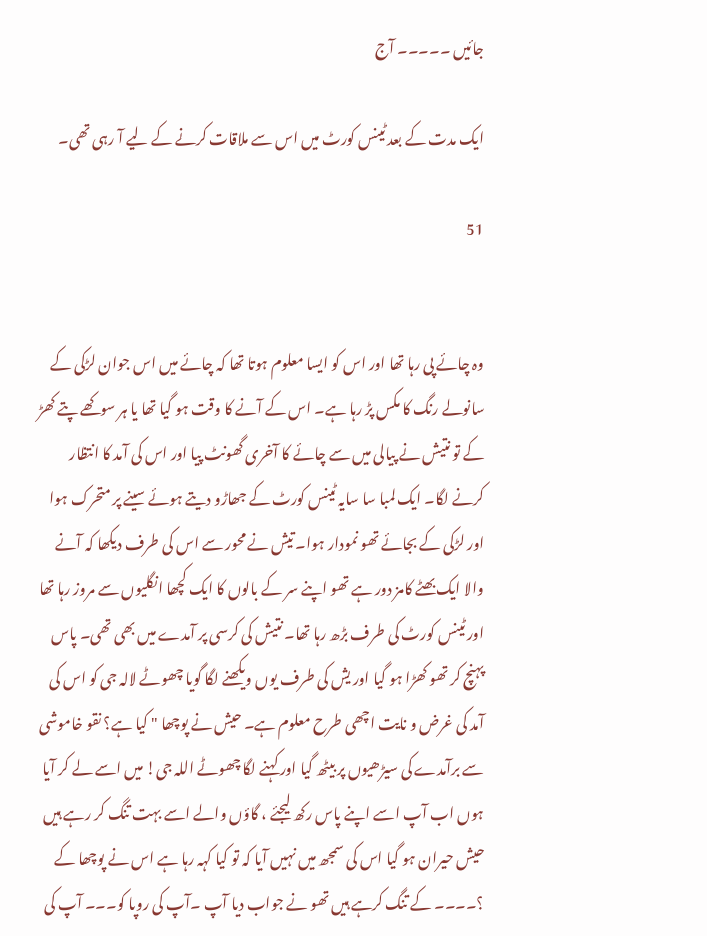جائیں ۔۔۔۔۔ آج

ایک مدت کے بعد ٹینس کورٹ میں اس سے ملاقات کرنے کے لیے آ رہی تھی۔

51


وہ چائے پی رہا تھا اور اس کو ایسا معلوم ہوتا تھا کہ چائے میں اس جوان لڑکی کے سانولے رنگ کا مکس پڑ رہا ہے۔ اس کے آنے کا وقت ہو گیا تھا یا ہر سوکھے پتے کھڑ کے تو نتیش نے پیالی میں سے چائے کا آخری گھونٹ پیا اور اس کی آمد کا انتظار کرنے لگا۔ ایک لمبا سا سایہ ٹینس کورٹ کے جھاڑو دیتے ہوئے سینے پر متحرک ہوا اور لڑکی کے بجائے تھو نمودار ہوا۔ تیش نے محور سے اس کی طرف دیکھا کہ آنے والا ایک بھٹے کامز دور ہے تھو اپنے سر کے بالوں کا ایک کچھا انگلیوں سے مروز رہا تھا اور ٹینس کورٹ کی طرف بڑھ رہا تھا۔ نتیش کی کرسی پر آمدے میں بھی تھی۔ پاس پہنچ کر تھو کھڑا ہو گیا اور یش کی طرف یوں ویکھنے لگا گویا چھوٹے لالہ جی کو اس کی آمد کی غرض و نایت اچھی طرح معلوم ہے۔ حیش نے پوچھا " کیا ہے؟ نقو خاموشی سے برآمدے کی سیڑھیوں پر بیٹھ گیا اور کہنے لگا چھوٹے اللہ جی! میں اسے لے کر آیا ہوں اب آپ اسے اپنے پاس رکھ لیجئے ، گاؤں والے اسے بہت تنگ کر رہے ہیں حیش حیران ہو گیا اس کی سمجھ میں نہیں آیا کہ تو کیا کہہ رہا ہے اس نے پوچھا کے ؟۔۔۔۔ کے تنگ کرہے ہیں تھو نے جواب دیا آپ ۔آپ کی روپا کو۔۔۔ آپ کی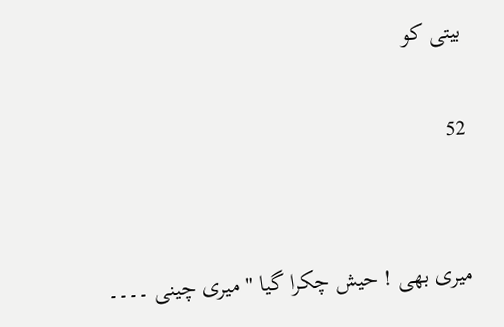بیتی کو

52


میری بھی ! حیش چکرا گیا " میری چینی ۔۔۔۔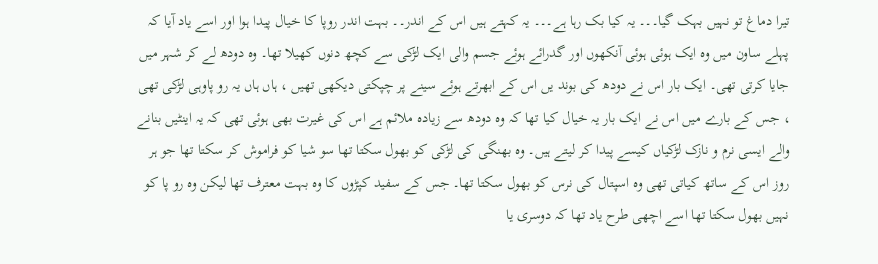تیرا دماغ تو نہیں بہک گیا۔۔۔ یہ کیا بک رہا ہے۔۔۔ یہ کہتے ہیں اس کے اندر۔۔ بہت اندر روپا کا خیال پیدا ہوا اور اسے یاد آیا کہ پہلے ساون میں وہ ایک ہوئی ہوئی آنکھوں اور گدرائے ہوئے جسم والی ایک لڑکی سے کچھ دنوں کھیلا تھا۔ وہ دودھ لے کر شہر میں جایا کرتی تھی۔ ایک بار اس نے دودھ کی بوند یں اس کے ابھرتے ہوئے سینے پر چپکتی دیکھی تھیں ، ہاں ہاں یہ رو پاوہی لڑکی تھی ، جس کے بارے میں اس نے ایک بار یہ خیال کیا تھا کہ وہ دودھ سے زیادہ ملائم ہے اس کی غیرت بھی ہوئی تھی کہ یہ اینٹیں بنانے والے ایسی نرم و نازک لڑکیاں کیسے پیدا کر لیتے ہیں۔ وہ بھنگی کی لڑکی کو بھول سکتا تھا سو شیا کو فراموش کر سکتا تھا جو ہر روز اس کے ساتھ کیاتی تھی وہ اسپتال کی نرس کو بھول سکتا تھا۔ جس کے سفید کپڑوں کا وہ بہت معترف تھا لیکن وہ رو پا کو نہیں بھول سکتا تھا اسے اچھی طرح یاد تھا کہ دوسری یا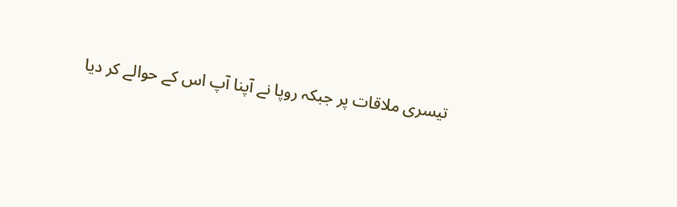تیسری ملاقات پر جبکہ روپا نے آپنا آپ اس کے حوالے کر دیا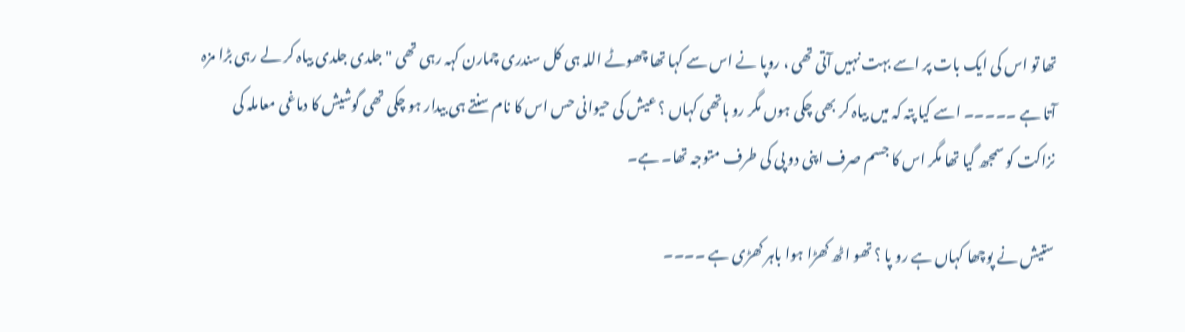تھا تو اس کی ایک بات پر اسے بہت نہیں آتی تھی ، روپا نے اس سے کہا تھا چھوٹے اللہ ہی کل سندری چمارن کہہ رہی تھی " جلدی جلدی بیاہ کر لے رہی بڑا مزہ آتا ہے ۔۔۔۔۔ اسے کیا پتہ کہ میں بیاہ کر بھی چکی ہوں مگر رو ہاتھی کہاں ؟ عیش کی حیوانی حس اس کا نام سنتے ہی بیدار ہو چکی تھی گوشیش کا دماغی معاملہ کی نزاکت کو سمجھ گیا تھا مگر اس کا جسم صرف اپنی دو پی کی طرف متوجہ تھا۔ ہے۔

ستیش نے پوچھا کہاں ہے رو پا ؟ تھو اٹھ کھڑا ہوا باہر کھڑی ہے ۔۔۔۔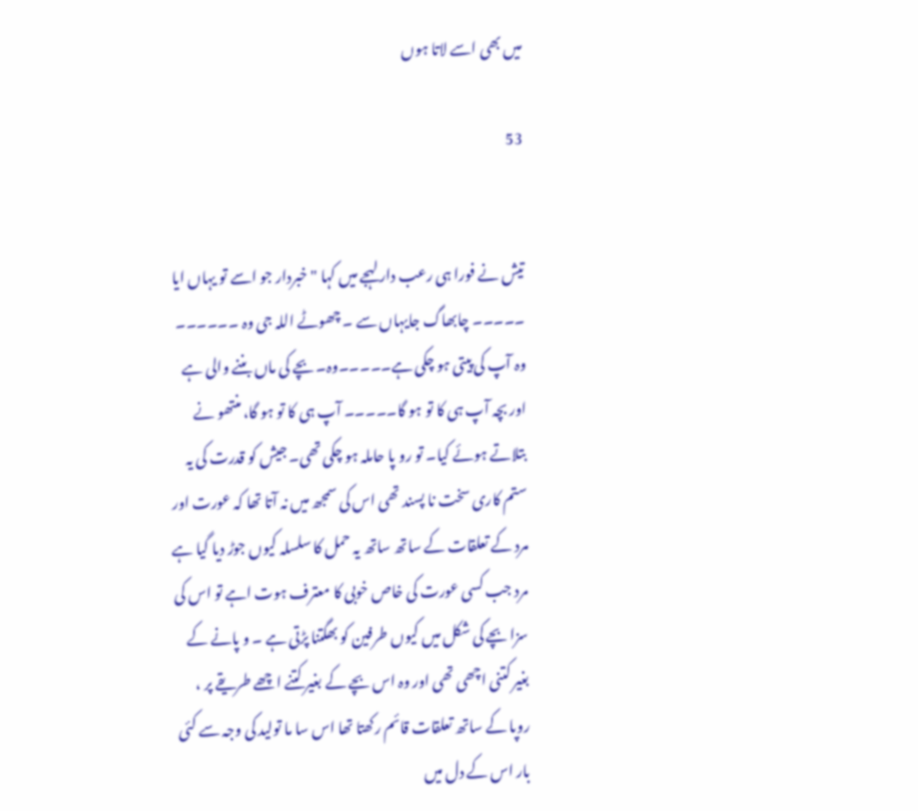میں بھی اسے لاتا ہوں

53


تیش نے فورا ہی رعب دار لہجے میں کہا " خبردار جو اسے تو یہاں ایا ۔۔۔۔۔ چابھاگ جایہاں سے ۔ چھوٹے اللہ جی وہ ۔۔۔۔۔۔ وہ آپ کی پیتی ہو چکی ہے۔۔۔۔۔وہ۔ بچے کی ماں بننے والی ہے اور بچہ آپ ہی کا تو ہو گا۔۔۔۔۔ آپ ہی کا تو ہو گا، منتھو نے بتلاتے ہوئے کیا۔ تو رو پا حاملہ ہو چکی تھی۔ جیش کو قدرت کی یہ ستم کاری سخت نا پسند تھی اس کی سمجھ میں نہ آتا تھا کہ عورت اور مرد کے تعلقات کے ساتھ ساتھ یہ حمل کا سلسلہ کیوں جوڑ دیا گیا ہے مرد جب کسی عورت کی خاص خوبی کا معترف ہوت اہے تو اس کی سزا بچے کی شکل میں کیوں طرفین کو بھگتنا پڑتی ہے ۔ و پانے کے بغیر کتنی اچھی تھی اور وہ اس بچے کے بغیر کتنے اچھے طریقے پر ، روپا کے ساتھ تعلقات قائم رکھتا تھا اس سا ما تولید کی وجہ سے کئی بار اس کے دل میں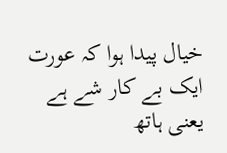خیال پیدا ہوا کہ عورت ایک بے کار شے ہے یعنی ہاتھ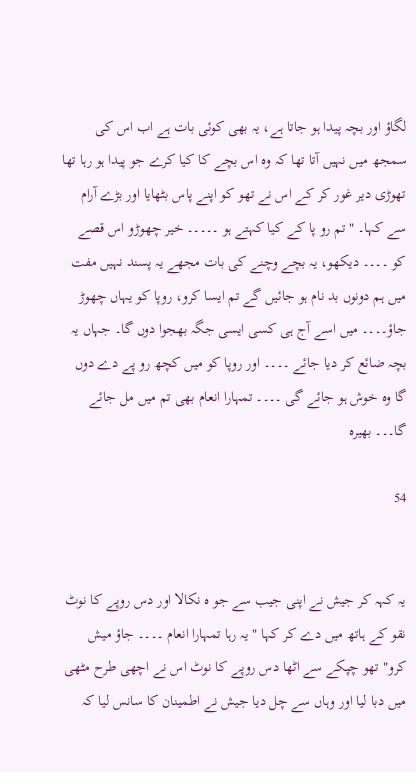لگاؤ اور بچہ پیدا ہو جاتا ہے، یہ بھی کوئی بات ہے اب اس کی سمجھ میں نہیں آتا تھا کہ وہ اس بچے کا کیا کرے جو پیدا ہو رہا تھا تھوڑی دیر غور کر کے اس نے تھو کو اپنے پاس بٹھایا اور بڑے آرام سے کہا۔ " تم رو پا کے کیا کہتے ہو ۔۔۔۔۔ خیر چھوڑو اس قصے کو ۔۔۔۔ دیکھو، یہ بچے وچنے کی بات مجھے یہ پسند نہیں مفت میں ہم دونوں بد نام ہو جائیں گے تم ایسا کرو، روپا کو یہاں چھوڑ جاؤ۔۔۔۔ میں اسے آج ہی کسی ایسی جگہ بھجوا دوں گا۔ جہاں یہ بچہ ضائع کر دیا جائے ۔۔۔۔ اور روپا کو میں کچھ رو پے دے دوں گا وہ خوش ہو جائے گی ۔۔۔۔ تمہارا انعام بھی تم میں مل جائے گا۔۔۔ بھیرہ

54


یہ کہہ کر جیش نے اپنی جیب سے جو ہ نکالا اور دس روپے کا نوٹ نقو کے ہاتھ میں دے کر کہا " یہ رہا تمہارا انعام ۔۔۔۔ جاؤ میش کرو" تھو چپکے سے اٹھا دس روپے کا نوٹ اس نے اچھی طرح مٹھی میں دبا لیا اور وہاں سے چل دیا جیش نے اطمینان کا سانس لیا کہ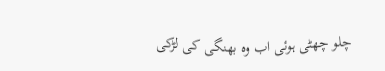چلو چھٹی ہوئی اب وہ بھنگی کی لڑکی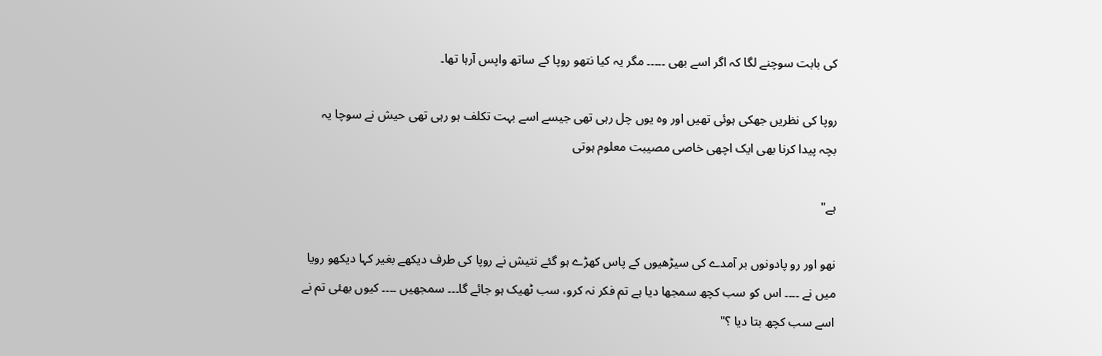کی بابت سوچنے لگا کہ اگر اسے بھی ۔۔۔۔۔ مگر یہ کیا نتھو روپا کے ساتھ واپس آرہا تھا۔

روپا کی نظریں جھکی ہوئی تھیں اور وہ یوں چل رہی تھی جیسے اسے بہت تکلف ہو رہی تھی حیش نے سوچا یہ بچہ پیدا کرنا بھی ایک اچھی خاصی مصیبت معلوم ہوتی

ہے"

نھو اور رو پادونوں بر آمدے کی سیڑھیوں کے پاس کھڑے ہو گئے نتیش نے روپا کی طرف دیکھے بغیر کہا دیکھو رویا میں نے ۔۔۔۔ اس کو سب کچھ سمجھا دیا ہے تم فکر نہ کرو، سب ٹھیک ہو جائے گا۔۔۔ سمجھیں ۔۔۔۔ کیوں بھئی تم نے اسے سب کچھ بتا دیا ؟"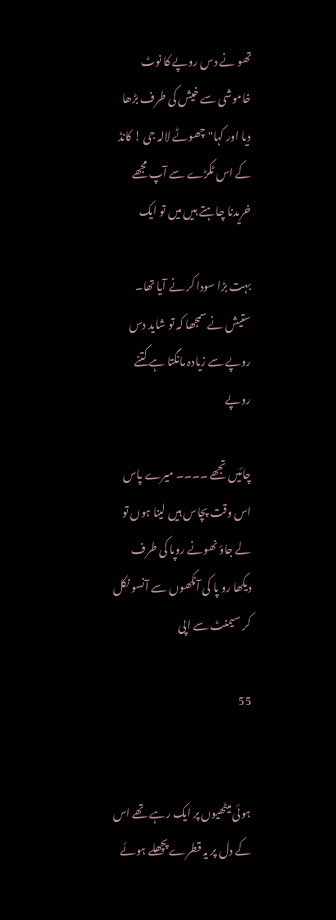تھو نے دس روپے کا نوٹ خاموشی سے خیش کی طرف بڑھا دیا اور کہا" چھوٹے لالہ جی ! کانڈ کے اس ٹکڑے سے آپ مجھے خریدنا چاہتے ہیں میں تو ایک

بہت بڑا سودا کر نے آیا تھا۔ ستیش نے سمجھا کہ تو شاید دس روپے سے زیادہ مانگتا ہے کتنے روپے

چائیں تجھے ۔۔۔۔ میرے پاس اس وقت پچاس ہیں لینا ہوں تو لے جاؤ نھونے روپا کی طرف دیکھا رو پا کی آنکھوں سے آنسو نکل کر سیمنٹ سے اپی

55


ہوئی میٹھیوں پر ایک رہے تھے اس کے دل پر یہ قطرے پچھلے ہوئے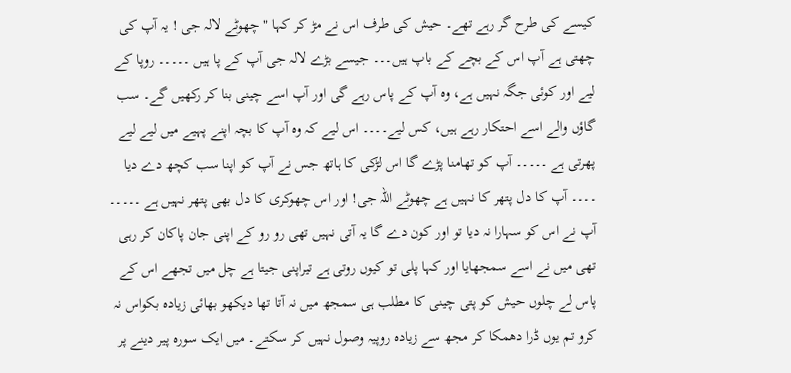کیسے کی طرح گر رہے تھے۔ حیش کی طرف اس نے مڑ کر کہا " چھوٹے لالہ جی ! یہ آپ کی چھتی ہے آپ اس کے بچے کے باپ ہیں۔۔۔ جیسے بڑے لالہ جی آپ کے پا ہیں ۔۔۔۔۔ روپا کے لیے اور کوئی جگہ نہیں ہے، وہ آپ کے پاس رہے گی اور آپ اسے چینی بنا کر رکھیں گے۔ سب گاؤں والے اسے احتکار رہے ہیں، کس لیے۔۔۔۔ اس لیے کہ وہ آپ کا بچہ اپنے پہیے میں لیے لیے پھرتی ہے ۔۔۔۔۔ آپ کو تھامنا پڑے گا اس لڑکی کا ہاتھ جس نے آپ کو اپنا سب کچھ دے دیا ۔۔۔۔ آپ کا دل پتھر کا نہیں ہے چھوٹے اللہ جی! اور اس چھوکری کا دل بھی پتھر نہیں ہے ۔۔۔۔۔ آپ نے اس کو سہارا نہ دیا تو اور کون دے گا یہ آتی نہیں تھی رو رو کے اپنی جان پاکان کر رہی تھی میں نے اسے سمجھایا اور کہا پلی تو کیوں روتی ہے تیراپنی جیتا ہے چل میں تجھے اس کے پاس لے چلوں حیش کو پتی چینی کا مطلب ہی سمجھ میں نہ آتا تھا دیکھو بھائی زیادہ بکواس نہ کرو تم یوں ڈرا دھمکا کر مجھ سے زیادہ روپیہ وصول نہیں کر سکتے۔ میں ایک سورہ پیر دینے پر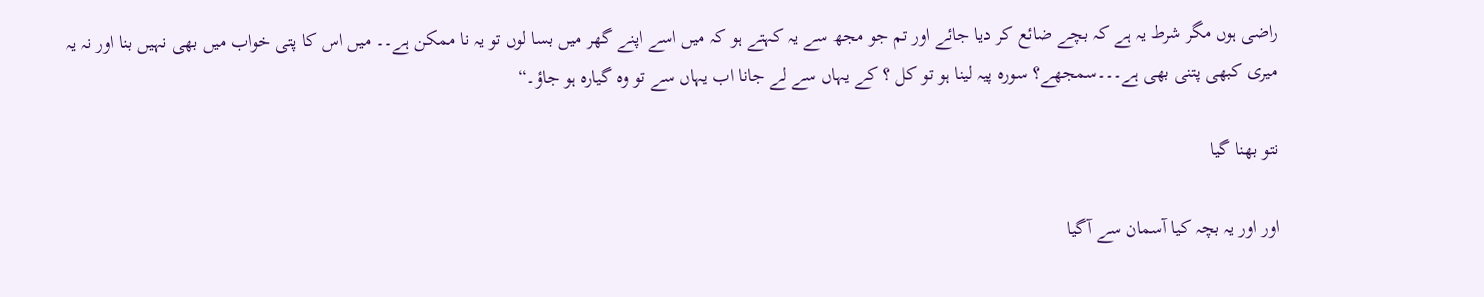راضی ہوں مگر شرط یہ ہے کہ بچے ضائع کر دیا جائے اور تم جو مجھ سے یہ کہتے ہو کہ میں اسے اپنے گھر میں بسا لوں تو یہ نا ممکن ہے۔۔ میں اس کا پتی خواب میں بھی نہیں بنا اور نہ یہ میری کبھی پتنی بھی ہے۔۔۔سمجھے؟ سورہ پیہ لینا ہو تو کل ؟ کے یہاں سے لے جانا اب یہاں سے تو وہ گیارہ ہو جاؤ۔“

نتو بھنا گیا

اور اور یہ بچہ کیا آسمان سے آگیا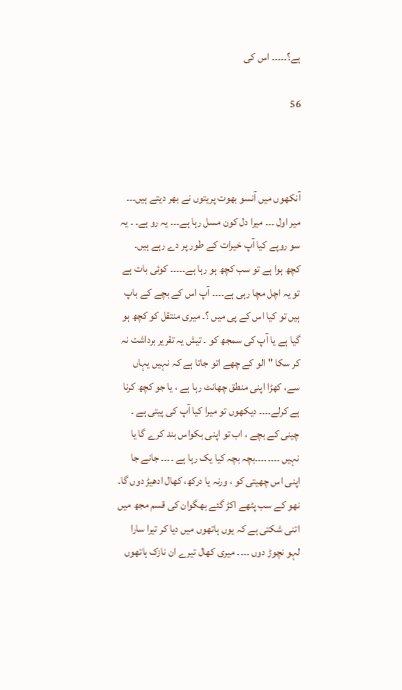ہے؟۔۔۔۔۔ اس کی

56



آنکھوں میں آنسو بھوت پریتوں نے بھر دیتے ہیں۔۔۔ میر اول ۔۔۔ میرا دل کون مسل رہا ہے۔۔۔ یہ رو ہے۔ ۔ یہ سو روپے کیا آپ خیرات کے طور پر دے رہے ہیں۔ کچھ ہوا ہے تو سب کچھ ہو رہا ہے۔۔۔۔۔ کوئی بات ہے تو یہ اچل مچا رہی ہے۔۔۔۔ آپ اس کے بچے کے باپ ہیں تو کیا اس کے پی میں ؟۔ میری منتقل کو کچھ ہو گیا ہے یا آپ کی سمجھ کو ۔ تیش یہ تقریر برداشت نہ کر سکا " الو کے چھے اتو جاتا ہے کہ نہیں یہاں سے، کھڑا اپنی منطق چھانٹ رہا ہے ، یا جو کچھ کرنا ہے کرلے۔۔۔۔ دیکھوں تو میرا کیا آپ کی پیتی ہے ۔ چینی کے بچے ، اب تو اپنی بکواس بند کرے گا یا نہیں ۔۔۔۔۔۔۔۔بچہ بچہ کیا یک رہا ہے ۔۔۔۔ جانے جا اپنی اس چھیتی کو ، ورنہ یا درکھ، کھال ادھیڑ دوں گا۔ نھو کے سب پٹھے اکڑ گئے بھگوان کی قسم مجھ میں اتنی شکتی ہے کہ یوں ہاتھوں میں دیا کر تیرا سارا لہو نچوڑ دوں ۔۔۔۔ میری کھال تیرے ان نازک ہاتھوں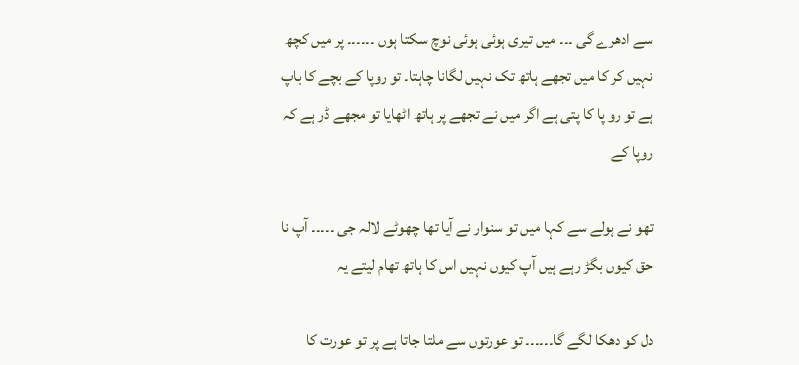سے ادھرے گی ۔۔۔ میں تیری ہوئی ہوئی نوچ سکتا ہوں ۔۔۔۔۔۔ پر میں کچھ نہیں کر کا میں تجھے ہاتھ تک نہیں لگانا چاہتا۔ تو روپا کے بچے کا باپ ہے تو رو پا کا پتی ہے اگر میں نے تجھے پر ہاتھ اٹھایا تو مجھے ڈر ہے کہ روپا کے

تھو نے ہولے سے کہا میں تو سنوار نے آیا تھا چھوٹے لالہ جی ۔۔۔۔۔ آپ نا حق کیوں بگڑ رہے ہیں آپ کیوں نہیں اس کا ہاتھ تھام لیتے یہ

دل کو دھکا لگے گا۔۔۔۔۔۔ تو عورتوں سے ملتا جاتا ہے پر تو عورت کا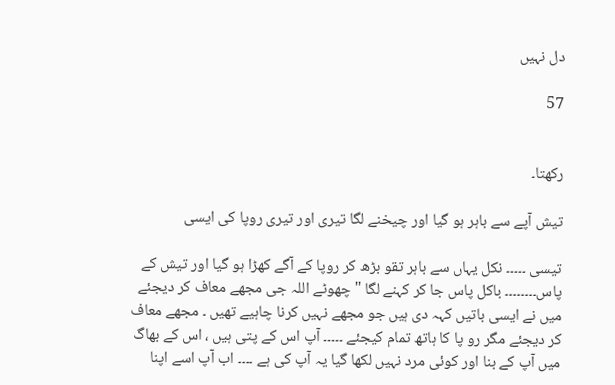دل نہیں

57


رکھتا۔

تیش آپے سے باہر ہو گیا اور چیخنے لگا تیری اور تیری روپا کی ایسی

تیسی ۔۔۔۔۔ نکل یہاں سے باہر تقو بڑھ کر روپا کے آگے کھڑا ہو گیا اور تیش کے پاس۔۔۔۔۔۔۔۔ باکل پاس جا کر کہنے لگا " چھوٹے اللہ جی مجھے معاف کر دیجئے میں نے ایسی باتیں کہہ دی ہیں جو مجھے نہیں کرنا چاہیے تھیں ۔ مجھے معاف کر دیجئے مگر رو پا کا ہاتھ تمام کیجئے ۔۔۔۔۔ آپ اس کے پتی ہیں ، اس کے بھاگ میں آپ کے بنا اور کوئی مرد نہیں لکھا گیا یہ آپ کی ہے ۔۔۔۔ اب آپ اسے اپنا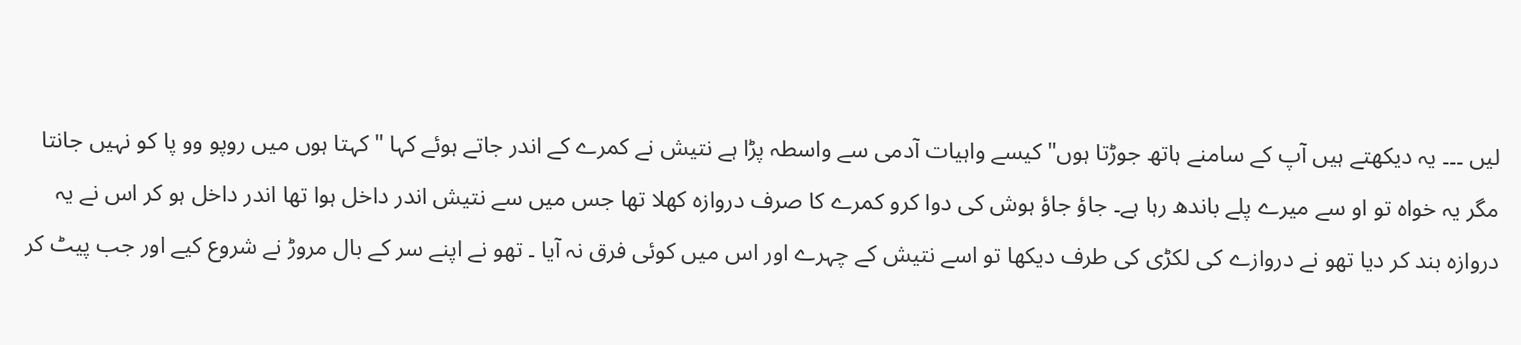لیں ۔۔۔ یہ دیکھتے ہیں آپ کے سامنے ہاتھ جوڑتا ہوں" کیسے واہیات آدمی سے واسطہ پڑا ہے نتیش نے کمرے کے اندر جاتے ہوئے کہا " کہتا ہوں میں روپو وو پا کو نہیں جانتا مگر یہ خواہ تو او سے میرے پلے باندھ رہا ہے۔ جاؤ جاؤ ہوش کی دوا کرو کمرے کا صرف دروازہ کھلا تھا جس میں سے نتیش اندر داخل ہوا تھا اندر داخل ہو کر اس نے یہ دروازہ بند کر دیا تھو نے دروازے کی لکڑی کی طرف دیکھا تو اسے نتیش کے چہرے اور اس میں کوئی فرق نہ آیا ۔ تھو نے اپنے سر کے بال مروڑ نے شروع کیے اور جب پیٹ کر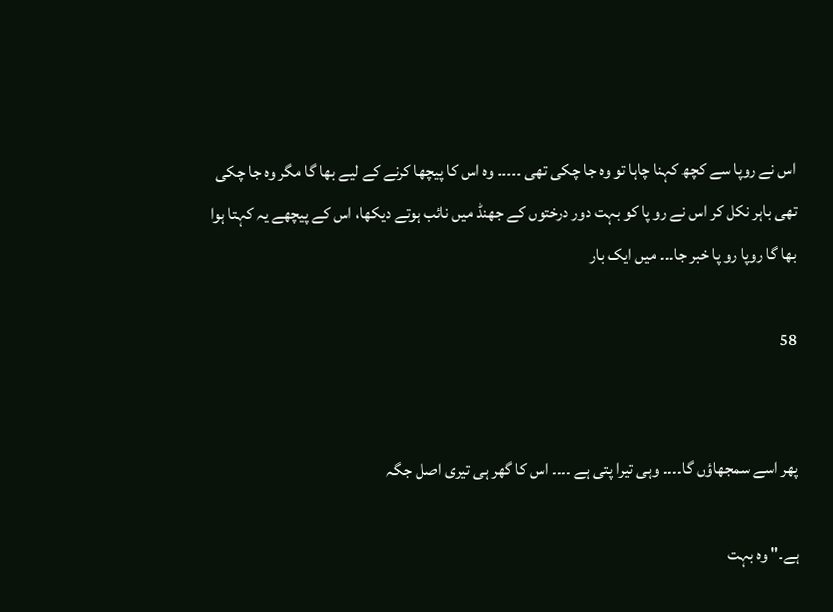اس نے روپا سے کچھ کہنا چاہا تو وہ جا چکی تھی ۔۔۔۔۔ وہ اس کا پیچھا کرنے کے لیے بھا گا مگر وہ جا چکی تھی باہر نکل کر اس نے رو پا کو بہت دور درختوں کے جھنڈ میں نائب ہوتے دیکھا، اس کے پیچھے یہ کہتا ہوا بھا گا روپا رو پا خبر جا۔۔۔ میں ایک بار

58


پھر اسے سمجھاؤں گا۔۔۔۔ وہی تیرا پتی ہے ۔۔۔۔ اس کا گھر ہی تیری اصل جگہ

ہے۔" وہ بہت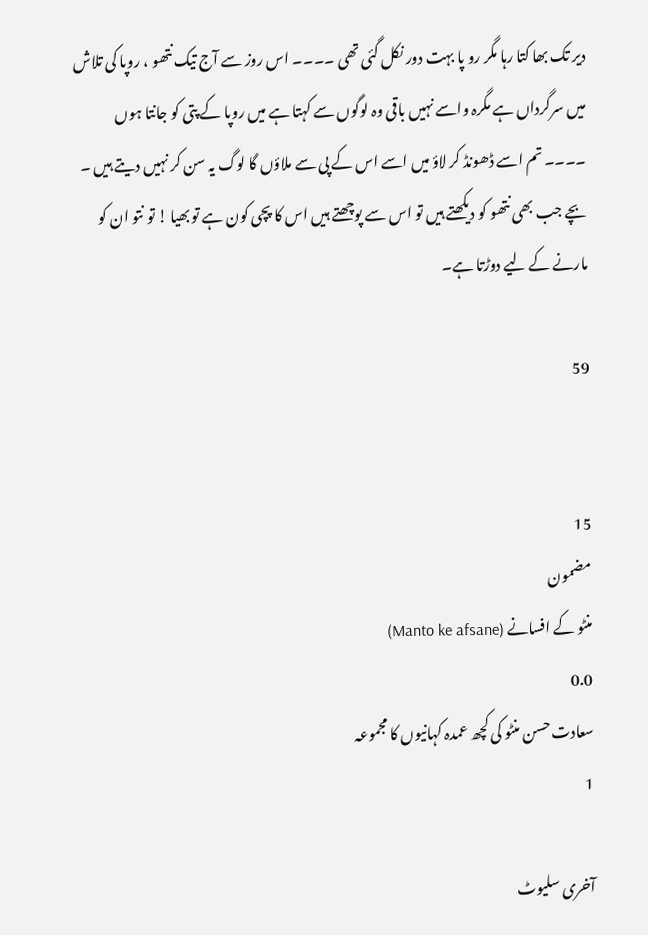دیر تک بھا کتا رہا مگر رو پا بہت دور نکل گئی تھی ۔۔۔۔ اس روز سے آج تیک نتھو ، روپا کی تلاش میں سرگرداں ہے مگرہ واسے نہیں باقی وہ لوگوں سے کہتا ہے میں روپا کے پتی کو جانتا ہوں ۔۔۔۔ تم اسے ڈھونڈ کر لاؤ میں اسے اس کے پی سے ملاؤں گا لوگ یہ سن کر نہیں دیتے ہیں ۔ بچے جب بھی نتھو کو دیکھتے ہیں تو اس سے پوچھتے ہیں اس کا پچی کون ہے تو بھیا ! تو نتو ان کو مارنے کے لیے دوڑتا ہے۔

59


15
مضمون
منٹو کے افسانے (Manto ke afsane)
0.0
سعادت حسن منٹو کی کچھ عمدہ کہانیوں کا مجموعہ
1

آخری سلیوٹ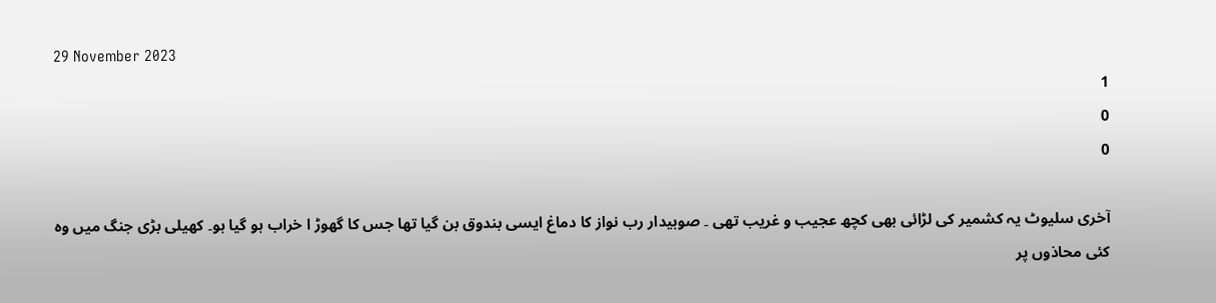29 November 2023
1
0
0

آخری سلیوٹ یہ کشمیر کی لڑائی بھی کچھ عجیب و غریب تھی ۔ صوبیدار رب نواز کا دماغ ایسی بندوق بن گیا تھا جس کا گھوڑ ا خراب ہو گیا ہو۔ کھیلی بڑی جنگ میں وہ کئی محاذوں پر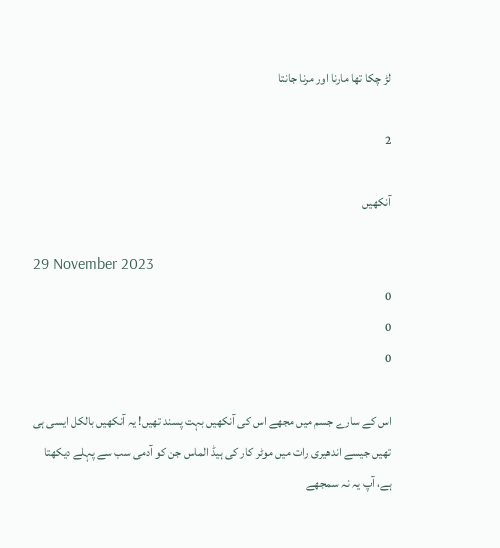لڑ چکا تھا مارنا اور مرنا جانتا

2

آنکھیں

29 November 2023
0
0
0

اس کے سارے جسم میں مجھے اس کی آنکھیں بہت پسند تھیں! یہ آنکھیں بالکل ایسی ہی تھیں جیسے اندھیری رات میں موٹر کار کی ہیڈ الماس جن کو آدمی سب سے پہلے دیکھتا ہے، آپ یہ نہ سمجھے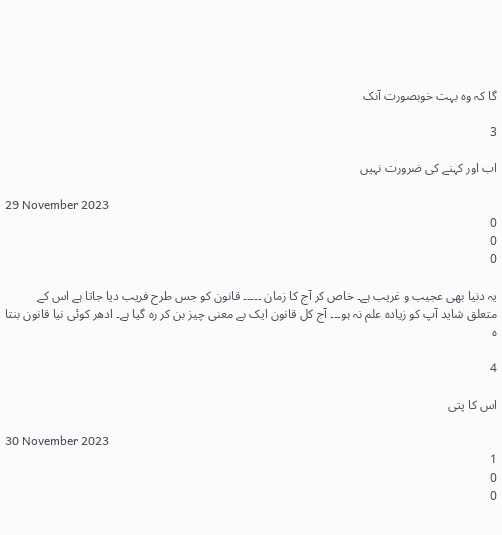گا کہ وہ بہت خوبصورت آنک

3

اب اور کہنے کی ضرورت نہیں

29 November 2023
0
0
0

یہ دنیا بھی عجیب و غریب ہے۔ خاص کر آج کا زمان ۔۔۔۔۔ قانون کو جس طرح فریب دیا جاتا ہے اس کے متعلق شاید آپ کو زیادہ علم نہ ہو۔۔۔ آج کل قانون ایک بے معنی چیز بن کر رہ گیا ہے۔ ادھر کوئی نیا قانون بنتا ہ

4

اس کا پتی

30 November 2023
1
0
0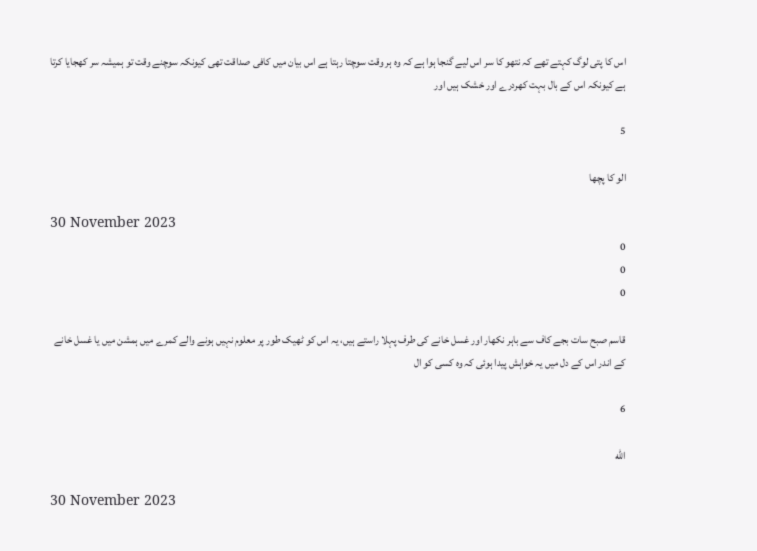اس کا پتی لوگ کہتے تھے کہ نتھو کا سر اس لیے گنجا ہوا ہے کہ وہ ہر وقت سوچتا رہتا ہے اس بیان میں کافی صداقت تھی کیونکہ سوچنے وقت تو ہمیشہ سر کھجایا کرتا ہے کیونکہ اس کے بال بہت کھردرے اور خشک ہیں اور

5

الو کا پچھا

30 November 2023
0
0
0

قاسم صبح سات بجے کاف سے باہر نکھار اور غسل خانے کی طرف پہلا راستے ہیں، یہ اس کو ٹھیک طور پر معلوم نہیں ہونے والے کمرے میں ہمشن میں یا غسل خانے کے اندر اس کے دل میں یہ خواہش پیدا ہوئی کہ وہ کسی کو ال

6

الله

30 November 2023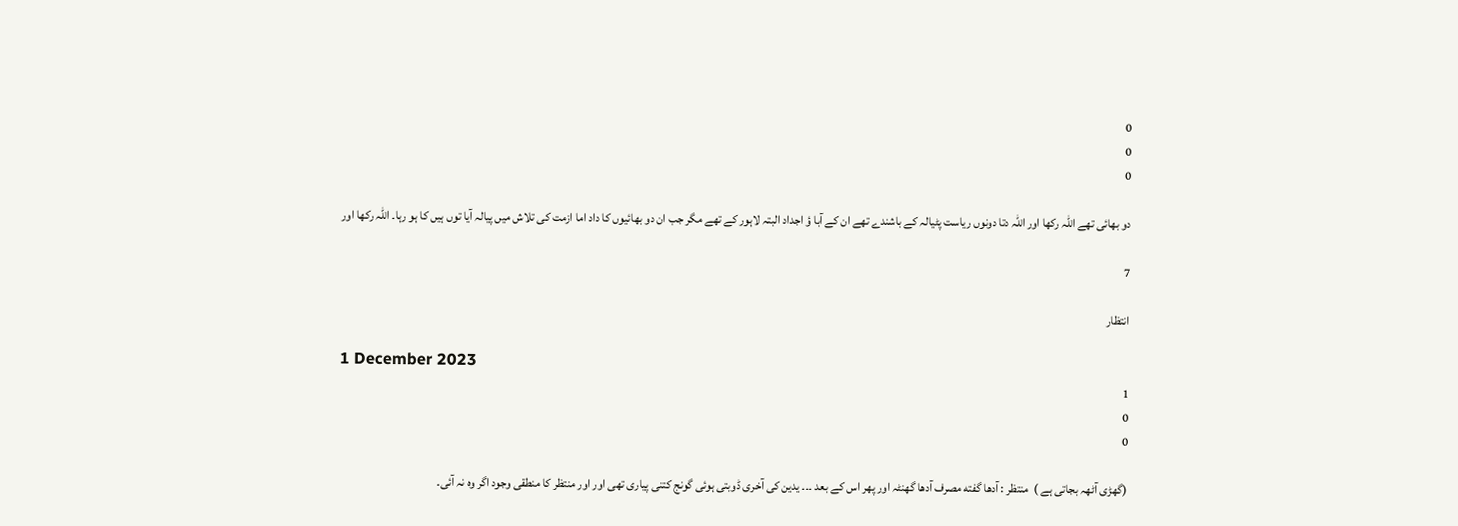0
0
0

دو بھائی تھے اللہ رکھا اور اللہ دتا دونوں ریاست پٹیالہ کے باشندے تھے ان کے آبا ؤ اجداد البتہ لاہور کے تھے مگر جب ان دو بھائیوں کا داد اما ازمت کی تلاش میں پیالہ آیا توں ہیں کا ہو رہا۔ اللہ رکھا اور

7

انتظار

1 December 2023
1
0
0

(گھڑی آٹھہ بجاتی ہے )  منتظر : آدھا گفته مصرف آدھا گھنٹہ اور پھر اس کے بعد ۔۔۔ یدین کی آخری ڈوبتی ہوئی گونج کتنی پیاری تھی اور اور منتظر کا منطقی وجود اگر وہ نہ آئی۔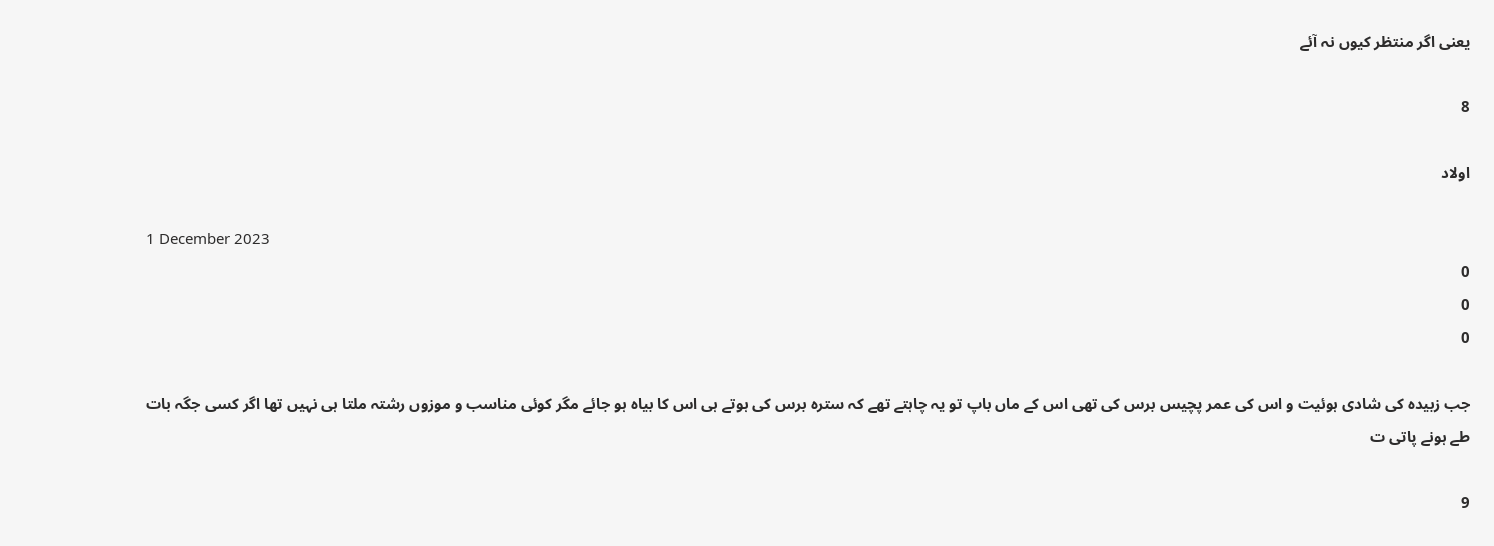یعنی اگر منتظر کیوں نہ آئے

8

اولاد

1 December 2023
0
0
0

جب زبیدہ کی شادی ہوئیت و اس کی عمر پچیس برس کی تھی اس کے ماں باپ تو یہ چاہتے تھے کہ سترہ برس کی ہوتے ہی اس کا بیاہ ہو جائے مگر کوئی مناسب و موزوں رشتہ ملتا ہی نہیں تھا اگر کسی جگہ بات طے ہونے پاتی ت

9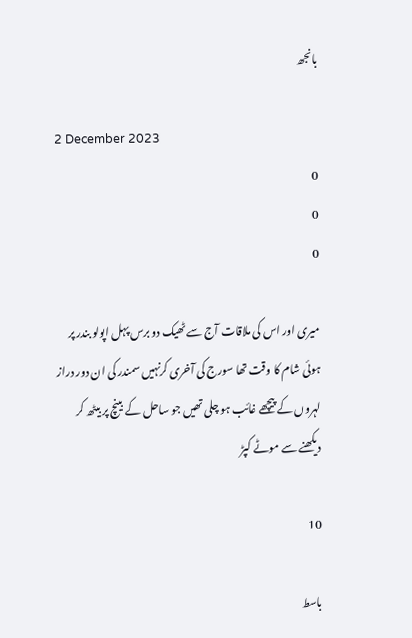بانجھ

2 December 2023
0
0
0

میری اور اس کی ملاقات آج سے ٹھیک دو برس پہل اپولو بندر پر ہوئی شام کا وقت تھا سورج کی آخری کرنہیں سمندر کی ان دور دراز لہروں کے پیچھے غائب ہو چلی تھیں جو ساحل کے بینچ پر بیٹھ کر دیکھنے سے موٹے کپڑ

10

باسط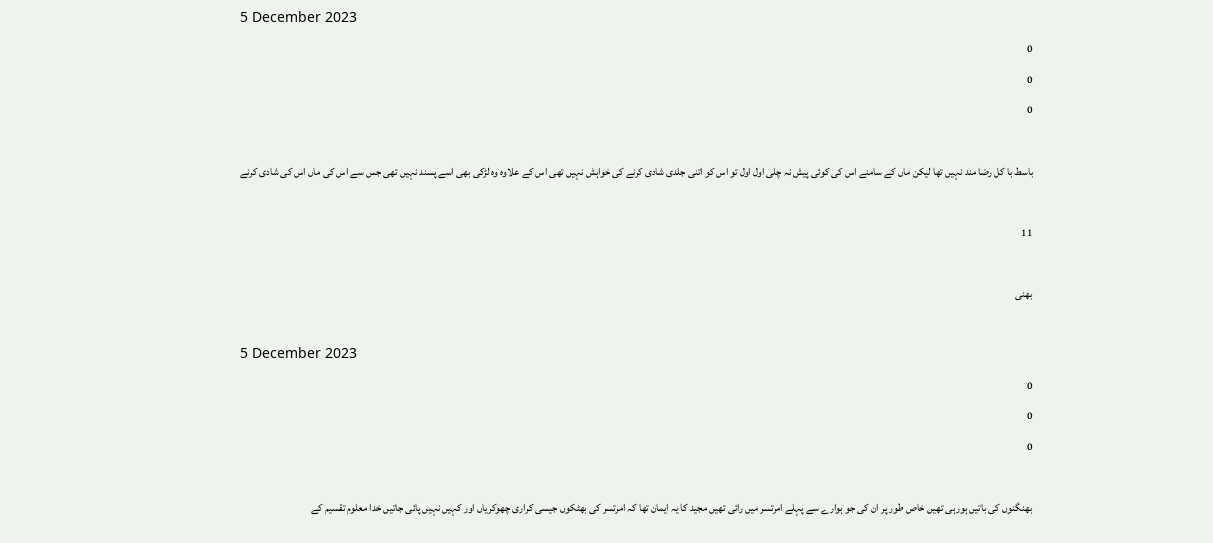5 December 2023
0
0
0

باسط با کل رضا مند نہیں تھا لیکن ماں کے سامنے اس کی کوئی پیش نہ چلی اول اول تو اس کو اتنی جلدی شادی کرنے کی خواہش نہیں تھی اس کے علاوہ وہ لڑکی بھی اسے پسند نہیں تھی جس سے اس کی ماں اس کی شادی کرنے

11

بھنی

5 December 2023
0
0
0

بھنگنوں کی باتیں ہورہی تھیں خاص طور پر ان کی جو ہوارے سے پہلے امرتسر میں رائی تھیں مجید کا یہ ایمان تھا کہ امرتسر کی بھٹکوں جیسی کراری چھوکریاں اور کہیں نہیں پائی جاتیں خدا معلوم تقسیم کے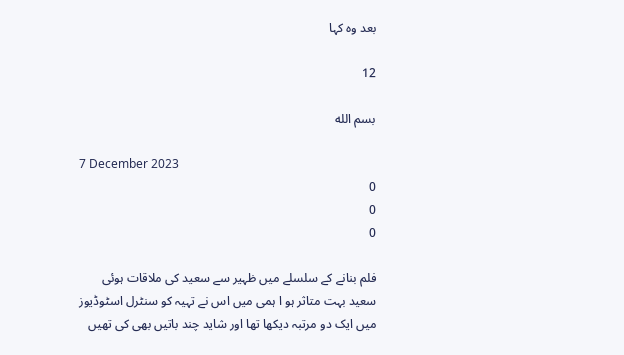بعد وہ کہا

12

بسم الله

7 December 2023
0
0
0

فلم بنانے کے سلسلے میں ظہیر سے سعید کی ملاقات ہوئی سعید بہت متاثر ہو ا ہمی میں اس نے تہیہ کو سنٹرل اسٹوڈیوز میں ایک دو مرتبہ دیکھا تھا اور شاید چند باتیں بھی کی تھیں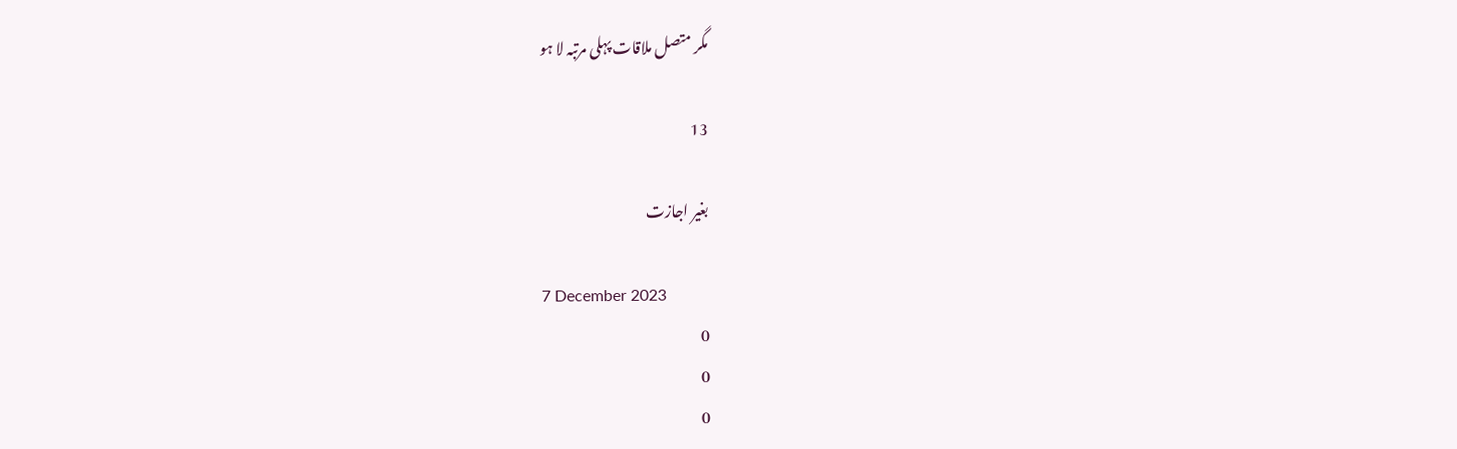مگر متصل ملاقات پہلی مرتبہ لا ہو

13

بغیر اجازت

7 December 2023
0
0
0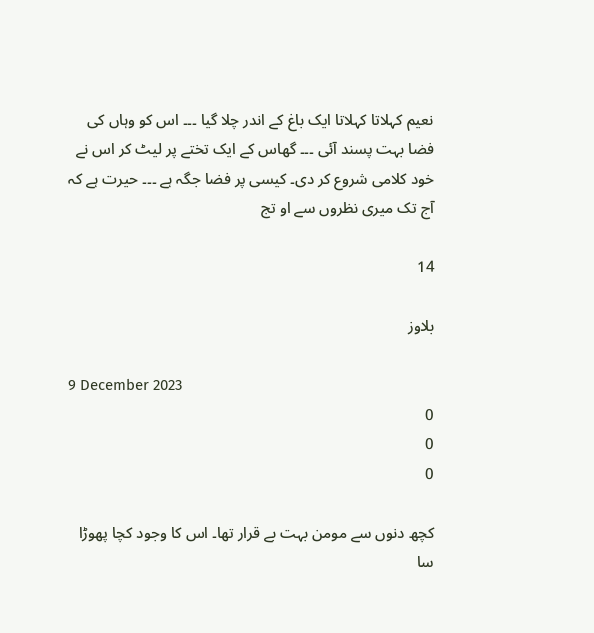نعیم کہلاتا کہلاتا ایک باغ کے اندر چلا گیا ۔۔۔ اس کو وہاں کی فضا بہت پسند آئی ۔۔۔ گھاس کے ایک تختے پر لیٹ کر اس نے خود کلامی شروع کر دی۔ کیسی پر فضا جگہ ہے ۔۔۔ حیرت ہے کہ آج تک میری نظروں سے او تج

14

بلاوز

9 December 2023
0
0
0

کچھ دنوں سے مومن بہت بے قرار تھا۔ اس کا وجود کچا پھوڑا سا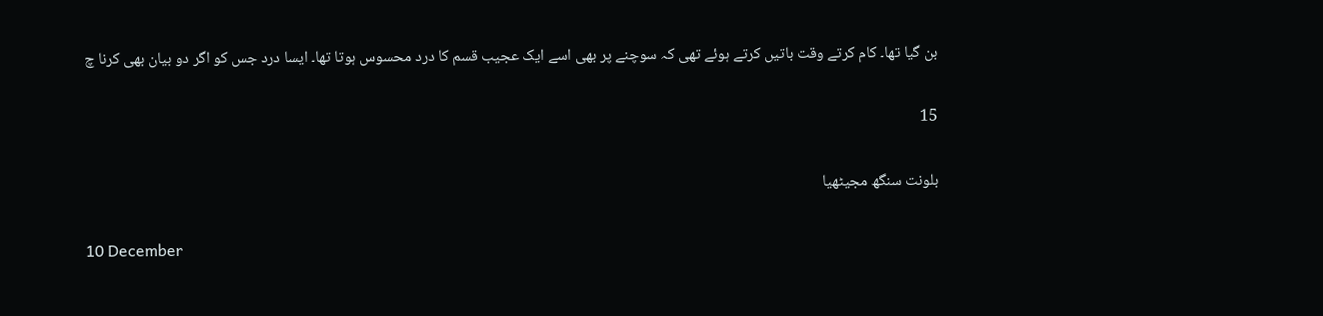بن گیا تھا۔ کام کرتے وقت باتیں کرتے ہوئے تھی کہ سوچنے پر بھی اسے ایک عجیب قسم کا درد محسوس ہوتا تھا۔ ایسا درد جس کو اگر دو بیان بھی کرنا چ

15

بلونت سنگھ مجیٹھیا

10 December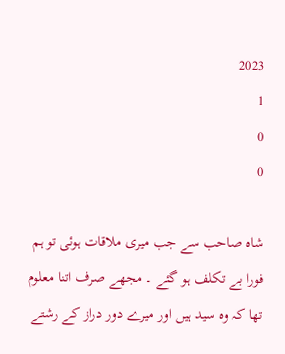2023
1
0
0

شاہ صاحب سے جب میری ملاقات ہوئی تو ہم فورا بے تکلف ہو گئے ۔ مجھے صرف اتنا معلوم تھا کہ وہ سید ہیں اور میرے دور دراز کے رشتے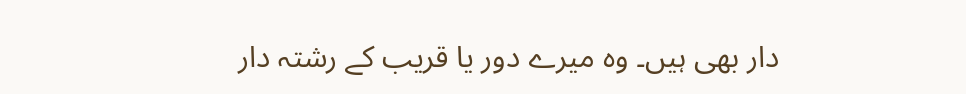دار بھی ہیں۔ وہ میرے دور یا قریب کے رشتہ دار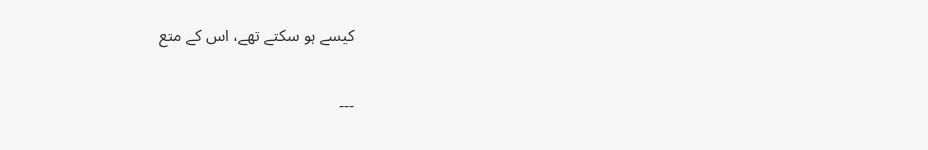کیسے ہو سکتے تھے، اس کے متع

---